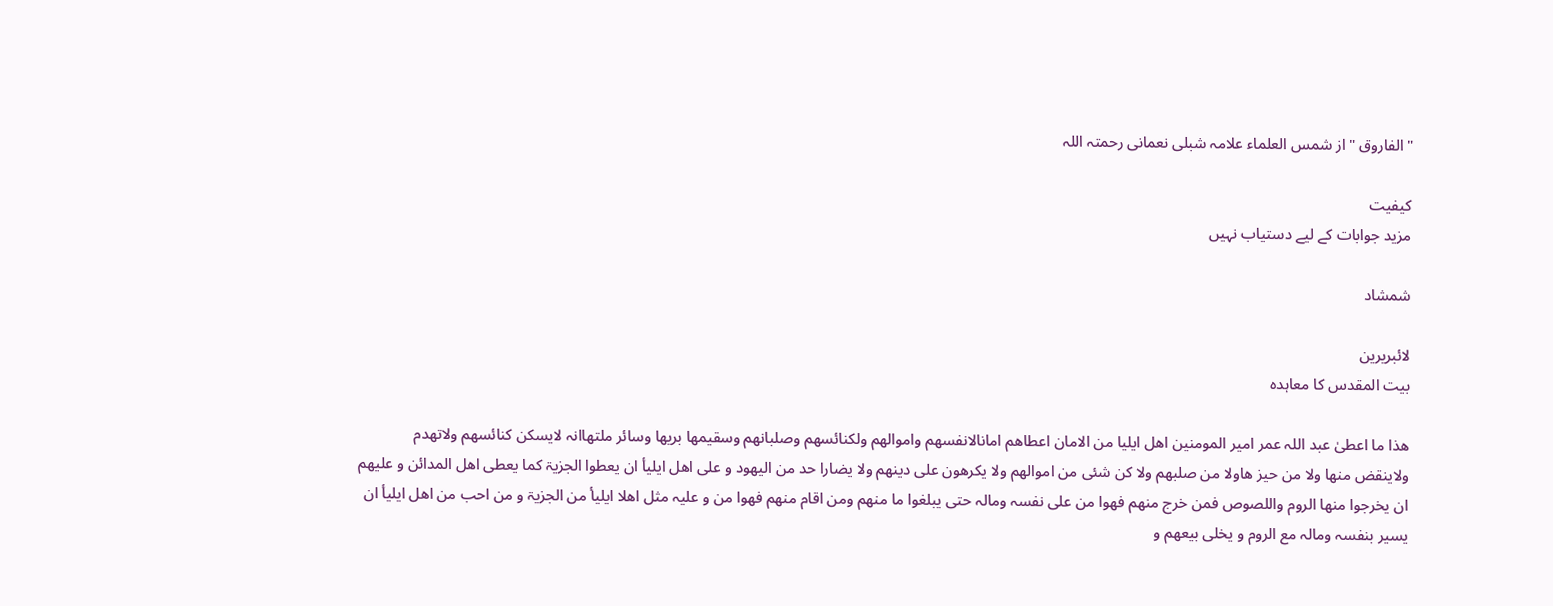"الفاروق " از شمس العلماء علامہ شبلی نعمانی رحمتہ اللہ

کیفیت
مزید جوابات کے لیے دستیاب نہیں

شمشاد

لائبریرین
بیت المقدس کا معاہدہ

ھذا ما اعطیٰ عبد اللہ عمر امیر المومنین اھل ایلیا من الامان اعطاھم امانالانفسھم واموالھم ولکنائسھم وصلبانھم وسقیمھا بریھا وسائر ملتھاانہ لایسکن کنائسھم ولاتھدم ولاینقض منھا ولا من حیز ھاولا من صلبھم ولا کن شئی من اموالھم ولا یکرھون علی دینھم ولا یضارا حد من الیھود و علی اھل ایلیأ ان یعطوا الجزیۃ کما یعطی اھل المدائن و علیھم ان یخرجوا منھا الروم واللصوص فمن خرج منھم فھوا من علی نفسہ ومالہ حتی یبلغوا ما منھم ومن اقام منھم فھوا من و علیہ مثل اھلا ایلیأ من الجزیۃ و من احب من اھل ایلیأ ان یسیر بنفسہ ومالہ مع الروم و یخلی بیعھم و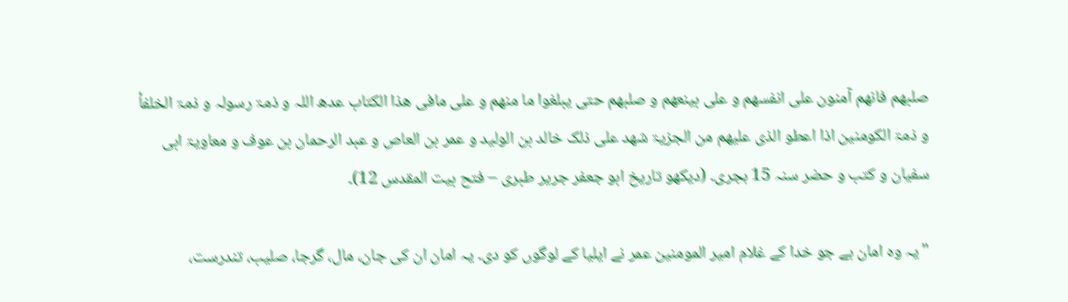صلبھم فانھم آمنون علی انفسھم و علی بینعھم و صلبھم حتی یبلغوا ما منھم و علی مافی ھذا الکتاب عدھ اللہ و ذمۃ رسولہ و ذمۃ الخلفأ و ذمۃ الکومنین اذا اعطو الذی علیھم من الجزیۃ شھد علی ذلک خالد بن الولید و عمر بن العاص و عبد الرحمان بن عوف و معاویۃ ابی سفیان و کتب و حضر سنہ 15 ہجری۔ (دیکھو تاریخ ابو جعفر جریر طبری – فتح بیت المقدس 12)۔

"یہ وہ امان ہے جو خدا کے غلام امیر المومنین عمر نے ایلیا کے لوگوں کو دی۔ یہ امان ان کی جان، مال، گرجا، صلیب، تندرست،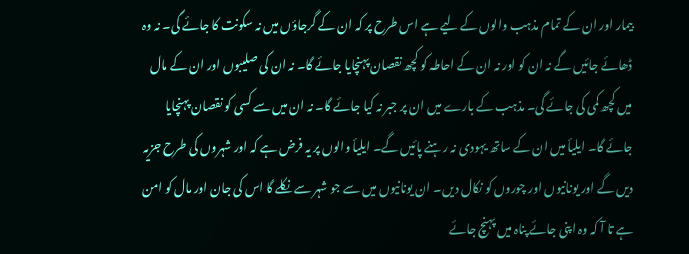بیمار اور ان کے تمام مذہب والوں کے لیے ہے اس طرح پر کہ ان کے گرجاؤں میں نہ سکونت کا جائے گی۔ نہ وہ ڈھائے جائیں گے نہ ان کو اور نہ ان کے احاطہ کو کچھ نقصان پہنچایا جائے گا۔ نہ ان کی صلیبوں اور ان کے مال میں کچھ کمی کی جائے گی۔ مذہب کے بارے میں ان پر جبر نہ کیا جائے گا۔ نہ ان میں سے کسی کو نقصان پہنچایا جائے گا۔ ایلیأ میں ان کے ساتھ یہودی نہ رہنے پائیں گے۔ ایلیأ والوں پر یہ فرض ہے کہ اور شہروں کی طرح جزیہ دیں گے اور یونانیوں اور چوروں کو نکال دیں۔ ان یونانیوں میں سے جو شہر سے نکلے گا اس کی جان اور مال کو امن ہے تا آ کہ وہ اپنی جائے پناہ میں پہنچ جائے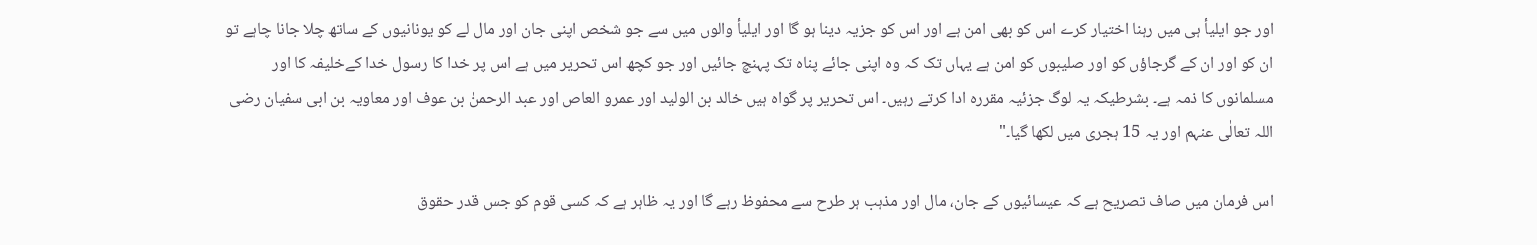اور جو ایلیأ ہی میں رہنا اختیار کرے اس کو بھی امن ہے اور اس کو جزیہ دینا ہو گا اور ایلیأ والوں میں سے جو شخص اپنی جان اور مال لے کو یونانیوں کے ساتھ چلا جانا چاہے تو ان کو اور ان کے گرجاؤں کو اور صلیبوں کو امن ہے یہاں تک کہ وہ اپنی جائے پناہ تک پہنچ جائیں اور جو کچھ اس تحریر میں ہے اس پر خدا کا رسول خدا کےخلیفہ کا اور مسلمانوں کا ذمہ ہے۔ بشرطیکہ یہ لوگ جزئیہ مقررہ ادا کرتے رہیں۔ اس تحریر پر گواہ ہیں خالد بن الولید اور عمرو العاص اور عبد الرحمنٰ بن عوف اور معاویہ بن ابی سفیان رضی اللہ تعالٰی عنہم اور یہ 15 ہجری میں لکھا گیا۔"

اس فرمان میں صاف تصریح ہے کہ عیسائیوں کے جان، مال اور مذہب ہر طرح سے محفوظ رہے گا اور یہ ظاہر ہے کہ کسی قوم کو جس قدر حقوق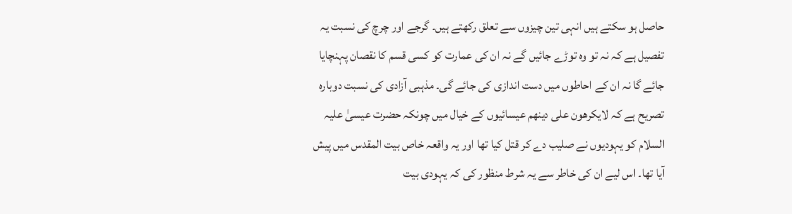حاصل ہو سکتے ہیں انہی تین چیزوں سے تعلق رکھتے ہیں۔ گرجے اور چرچ کی نسبت یہ تفصیل ہے کہ نہ تو وہ توڑے جائیں گے نہ ان کی عمارت کو کسی قسم کا نقصان پہنچایا جائے گا نہ ان کے احاطوں میں دست اندازی کی جائے گی۔ مذہبی آزادی کی نسبت دوبارہ تصریح ہے کہ لایکرھون علی دینھم عیسائیوں کے خیال میں چونکہ حضرت عیسیٰ علیہ السلام کو یہودیوں نے صلیب دے کر قتل کیا تھا اور یہ واقعہ خاص بیت المقدس میں پیش آیا تھا۔ اس لیے ان کی خاطر سے یہ شرط منظور کی کہ یہودی بیت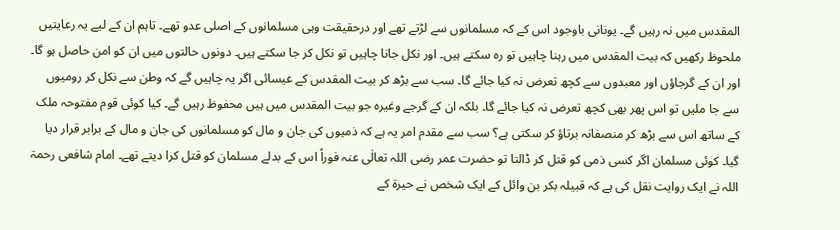المقدس میں نہ رہیں گے۔ یونانی باوجود اس کے کہ مسلمانوں سے لڑتے تھے اور درحقیقت وہی مسلمانوں کے اصلی عدو تھے۔ تاہم ان کے لیے یہ رعایتیں ملحوظ رکھیں کہ بیت المقدس میں رہنا چاہیں تو رہ سکتے ہیں۔ اور نکل جانا چاہیں تو نکل کر جا سکتے ہیں۔ دونوں حالتوں میں ان کو امن حاصل ہو گا۔ اور ان کے گرجاؤں اور معبدوں سے کچھ تعرض نہ کیا جائے گا۔ سب سے بڑھ کر بیت المقدس کے عیسائی اگر یہ چاہیں گے کہ وطن سے نکل کر رومیوں سے جا ملیں تو اس پھر بھی کچھ تعرض نہ کیا جائے گا۔ بلکہ ان کے گرجے وغیرہ جو بیت المقدس میں ہیں محفوظ رہیں گے۔ کیا کوئی قوم مفتوحہ ملک کے ساتھ اس سے بڑھ کر منصفانہ برتاؤ کر سکتی ہے؟ سب سے مقدم امر یہ ہے کہ ذمیوں کی جان و مال کو مسلمانوں کی جان و مال کے برابر قرار دیا گیا۔ کوئی مسلمان اگر کسی ذمی کو قتل کر ڈالتا تو حضرت عمر رضی اللہ تعالٰی عنہ فوراً اس کے بدلے مسلمان کو قتل کرا دیتے تھے۔ امام شافعی رحمۃ اللہ نے ایک روایت نقل کی ہے کہ قبیلہ بکر بن وائل کے ایک شخص نے حیرۃ کے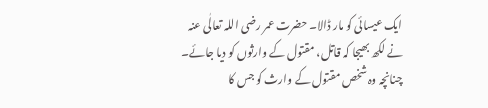ایک عیسائی کو مار ڈالا۔ حضرت عمر رضی اللہ تعالٰی عنہ نے لکھ بھیجا کہ قاتل، مقتول کے وارثوں کو دیا جائے۔ چنانچہ وہ شخص مقتول کے وارث کو جس کا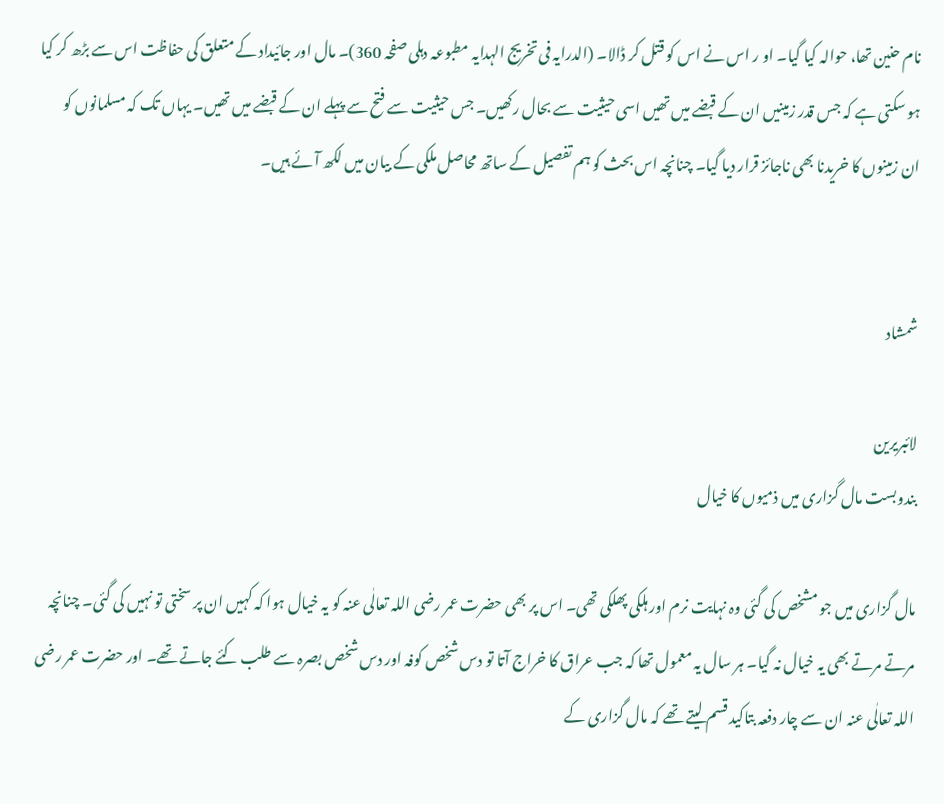نام حنین تھا، حوالہ کیا گیا۔ او ر اس نے اس کو قتل کر ڈالا۔ (الدرایہ فی تخریج الہدایہ مطبوعہ دہلی صفحہ 360)۔ مال اور جائیداد کے متعلق کی حفاظت اس سے بڑھ کر کیا ہو سکتی ہے کہ جس قدر زمینیں ان کے قبضے میں تھیں اسی حیثیت سے بحال رکھیں۔ جس حیثیت سے فتح سے پہلے ان کے قبضے میں تھیں۔ یہاں تک کہ مسلمانوں کو ان زمینوں کا خریدنا بھی ناجائز قرار دیا گیا۔ چنانچہ اس بحث کو ہم تفصیل کے ساتھ محاصل ملکی کے بیان میں لکھ آئے ہیں۔


شمشاد

لائبریرین
بندوبست مال گزاری میں ذمیوں کا خیال

مال گزاری میں جو مشخص کی گئی وہ نہایت نرم اور ہلکی پھلکی تھی۔ اس پر بھی حضرت عمر رضی اللہ تعالٰی عنہ کو یہ خیال ہوا کہ کہیں ان پر سختی تو نہیں کی گئی۔ چنانچہ مرتے مرتے بھی یہ خیال نہ گیا۔ ہر سال یہ معمول تھا کہ جب عراق کا خراج آتا تو دس شخص کوفہ اور دس شخص بصرہ سے طلب کئے جاتے تھے۔ اور حضرت عمر رضی اللہ تعالٰی عنہ ان سے چار دفعہ بتاکید قسم لیتے تھے کہ مال گزاری کے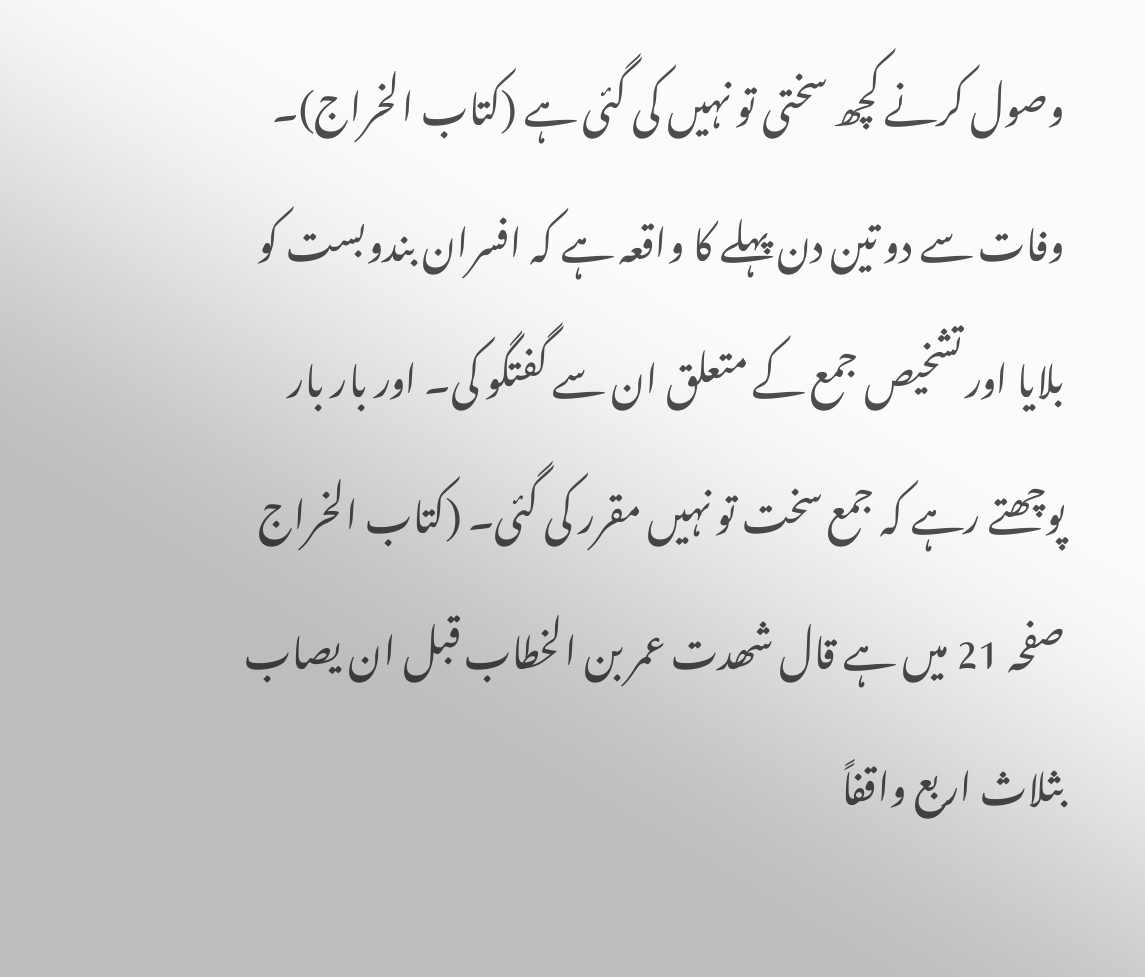وصول کرنے کچھ سختی تو نہیں کی گئی ہے (کتاب الخراج)۔ وفات سے دو تین دن پہلے کا واقعہ ہے کہ افسران بندوبست کو بلایا اور تشخیص جمع کے متعلق ان سے گفتگو کی۔ اور بار بار پوچھتے رہے کہ جمع سخت تو نہیں مقرر کی گئی۔ (کتاب الخراج صفحہ 21 میں ہے قال شھدت عمر بن الخطاب قبل ان یصاب بثلاث اربع واقفاً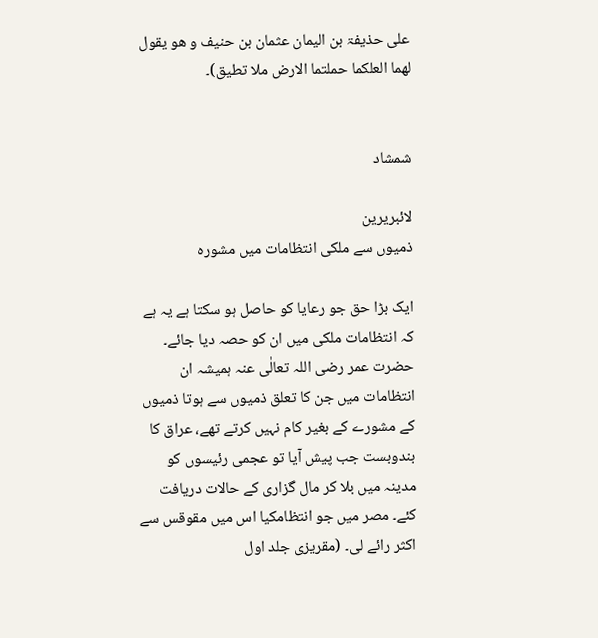علی حذیفۃ بن الیمان عثمان بن حنیف و ھو یقول لھما العلکما حملتما الارض ملا تطیق)۔


شمشاد

لائبریرین
ذمیوں سے ملکی انتظامات میں مشورہ

ایک بڑا حق جو رعایا کو حاصل ہو سکتا ہے یہ ہے کہ انتظامات ملکی میں ان کو حصہ دیا جائے۔ حضرت عمر رضی اللہ تعالٰی عنہ ہمیشہ ان انتظامات میں جن کا تعلق ذمیوں سے ہوتا ذمیوں کے مشورے کے بغیر کام نہیں کرتے تھے، عراق کا بندوبست جب پیش آیا تو عجمی رئیسوں کو مدینہ میں بلا کر مال گزاری کے حالات دریافت کئے۔ مصر میں جو انتظامکیا اس میں مقوقس سے اکثر رائے لی۔ (مقریزی جلد اول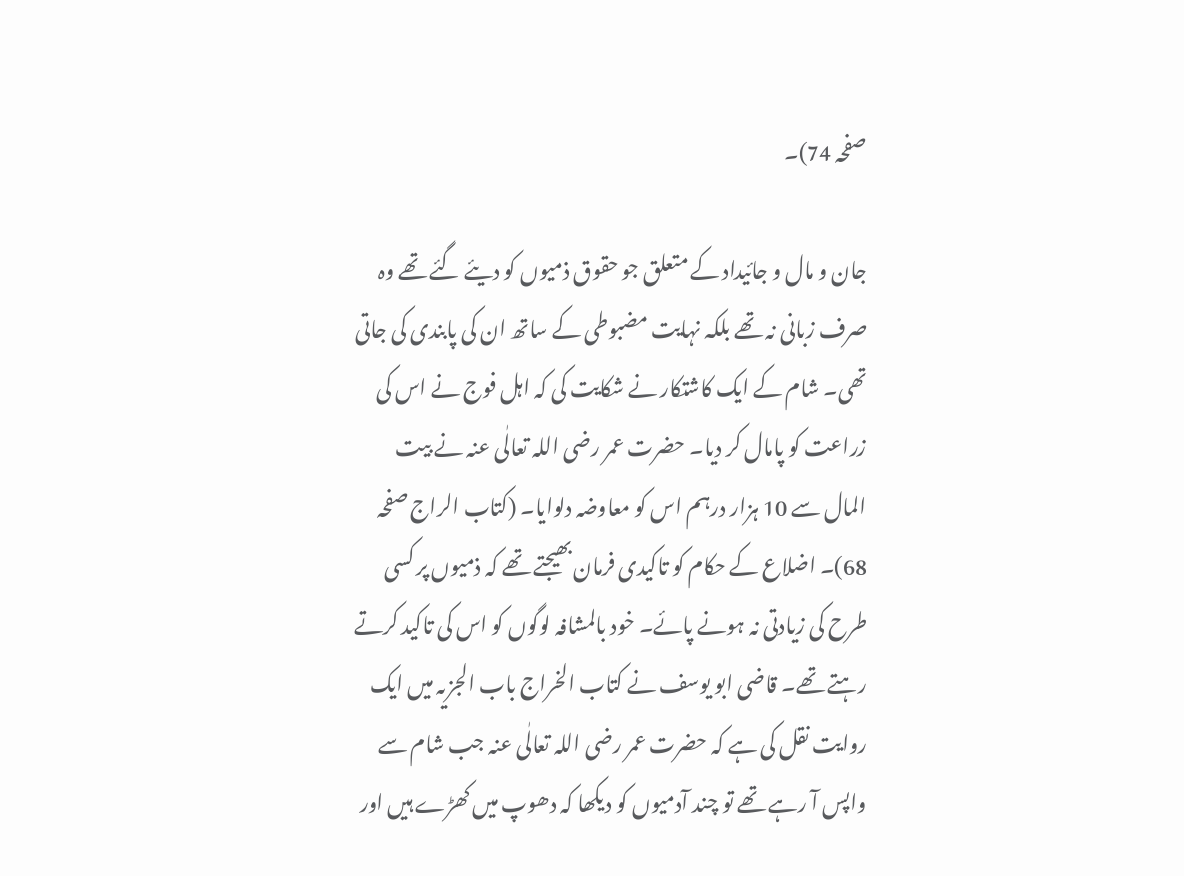صفحہ 74)۔

جان و مال و جائیداد کے متعلق جو حقوق ذمیوں کو دیئے گئے تھے وہ صرف زبانی نہ تھے بلکہ نہایت مضبوطی کے ساتھ ان کی پابندی کی جاتی تھی۔ شام کے ایک کاشتکار نے شکایت کی کہ اہل فوج نے اس کی زراعت کو پامال کر دیا۔ حضرت عمر رضی اللہ تعالٰی عنہ نے بیت المال سے 10 ہزار درہم اس کو معاوضہ دلوایا۔ (کتاب الراج صفحہ 68)۔ اضلاع کے حکام کو تاکیدی فرمان بھیجتے تھے کہ ذمیوں پر کسی طرح کی زیادتی نہ ہونے پائے۔ خود بالمشافہ لوگوں کو اس کی تاکید کرتے رہتے تھے۔ قاضی ابو یوسف نے کتاب الخراج باب الجزیہ میں ایک روایت نقل کی ہے کہ حضرت عمر رضی اللہ تعالٰی عنہ جب شام سے واپس آ رہے تھے تو چند آدمیوں کو دیکھا کہ دھوپ میں کھڑے ہیں اور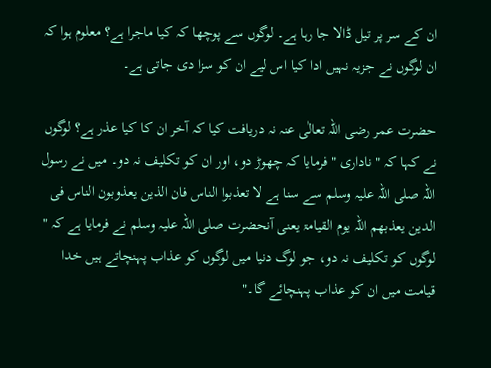ان کے سر پر تیل ڈالا جا رہا ہے۔ لوگوں سے پوچھا کہ کیا ماجرا ہے؟ معلوم ہوا کہ ان لوگوں نے جزیہ نہیں ادا کیا اس لیے ان کو سزا دی جاتی ہے۔

حضرت عمر رضی اللہ تعالٰی عنہ نہ دریافت کیا کہ آخر ان کا کیا عذر ہے؟ لوگوں نے کہا کہ " ناداری " فرمایا کہ چھوڑ دو، اور ان کو تکلیف نہ دو۔ میں نے رسول اللہ صلی اللہ علیہ وسلم سے سنا ہے لا تعذبوا الناس فان الذین یعذوبون الناس فی الدین یعذبھم اللہ یوم القیامۃ یعنی آنحضرت صلی اللہ علیہ وسلم نے فرمایا ہے کہ " لوگوں کو تکلیف نہ دو، جو لوگ دنیا میں لوگوں کو عذاب پہنچاتے ہیں خدا قیامت میں ان کو عذاب پہنچائے گا۔"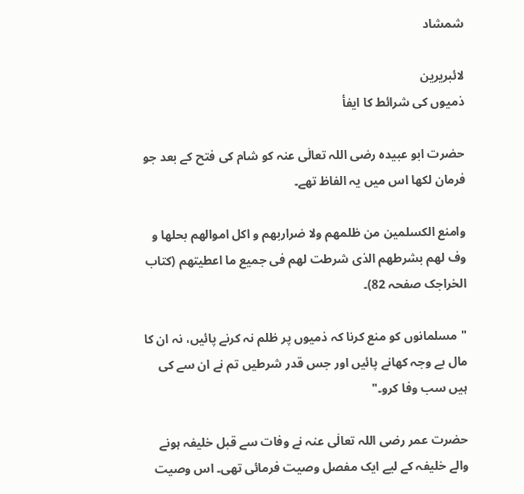شمشاد

لائبریرین
ذمیوں کی شرائط کا ایفأ

حضرت ابو عبیدہ رضی اللہ تعالٰی عنہ کو شام کی فتح کے بعد جو فرمان لکھا اس میں یہ الفاظ تھے۔

وامنع الکسلمین من ظلمھم ولا ضراربھم و اکل اموالھم بحلھا و وف لھم بشرطھم الذی شرطت لھم فی جمیع ما اعطیتھم (کتاب الخراجک صفحہ 82)۔

"مسلمانوں کو منع کرنا کہ ذمیوں پر ظلم نہ کرنے پائیں، نہ ان کا مال بے وجہ کھانے پائیں اور جس قدر شرطیں تم نے ان سے کی ہیں سب وفا کرو۔"

حضرت عمر رضی اللہ تعالٰی عنہ نے وفات سے قبل خلیفہ ہونے والے خلیفہ کے لیے ایک مفصل وصیت فرمائی تھی۔ اس وصیت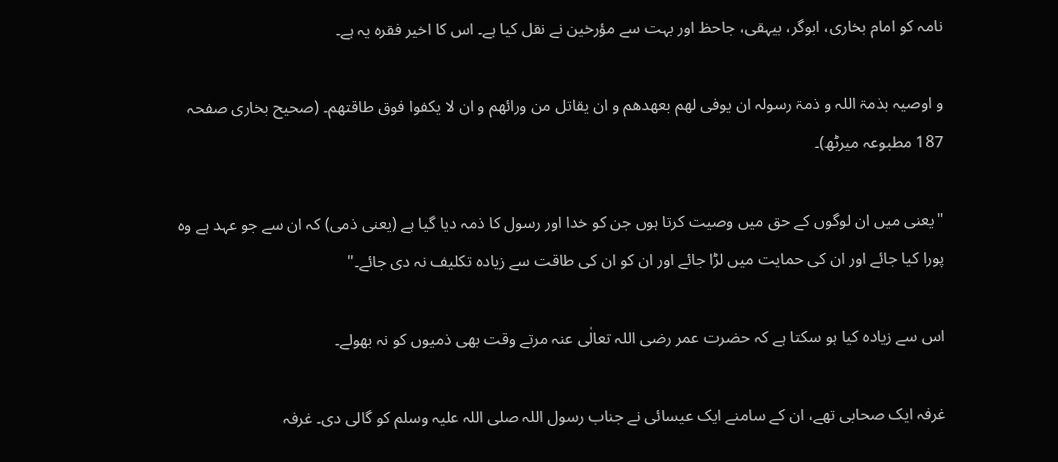نامہ کو امام بخاری، ابوگر، بیہقی، جاحظ اور بہت سے مؤرخین نے نقل کیا ہے۔ اس کا اخیر فقرہ یہ ہے۔

و اوصیہ بذمۃ اللہ و ذمۃ رسولہ ان یوفی لھم بعھدھم و ان یقاتل من ورائھم و ان لا یکفوا فوق طاقتھم۔ (صحیح بخاری صفحہ 187 مطبوعہ میرٹھ)۔

"یعنی میں ان لوگوں کے حق میں وصیت کرتا ہوں جن کو خدا اور رسول کا ذمہ دیا گیا ہے (یعنی ذمی) کہ ان سے جو عہد ہے وہ پورا کیا جائے اور ان کی حمایت میں لڑا جائے اور ان کو ان کی طاقت سے زیادہ تکلیف نہ دی جائے۔"

اس سے زیادہ کیا ہو سکتا ہے کہ حضرت عمر رضی اللہ تعالٰی عنہ مرتے وقت بھی ذمیوں کو نہ بھولے۔

غرفہ ایک صحابی تھے، ان کے سامنے ایک عیسائی نے جناب رسول اللہ صلی اللہ علیہ وسلم کو گالی دی۔ غرفہ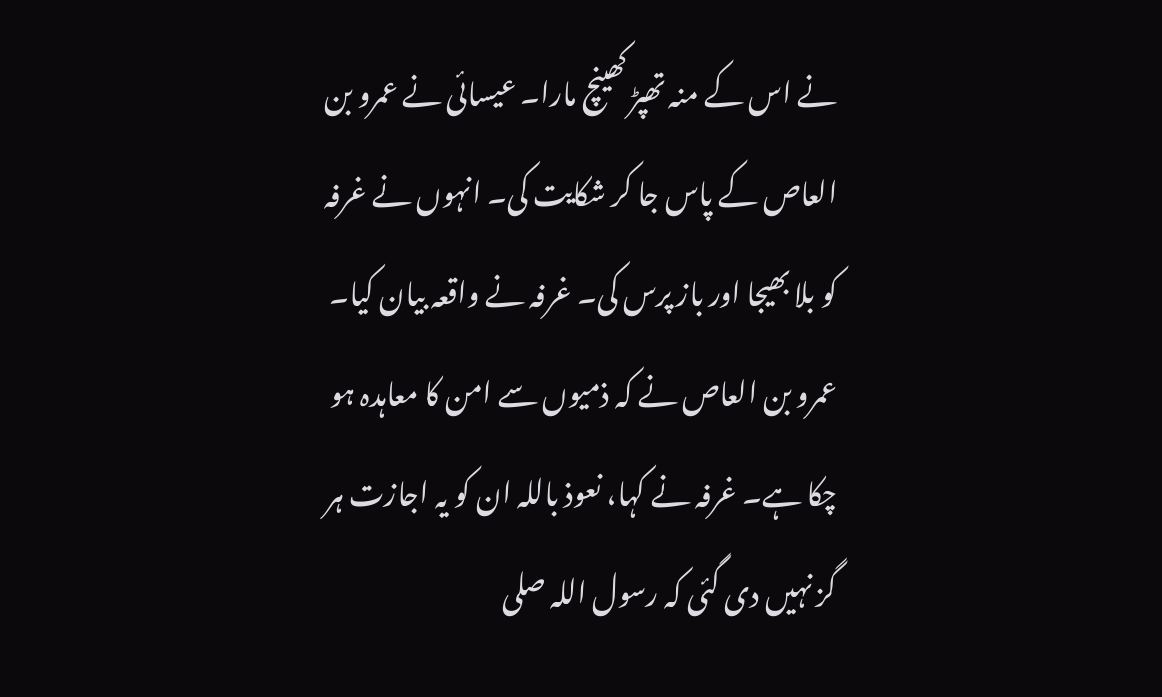نے اس کے منہ تھپڑ کھینچ مارا۔ عیسائی نے عمرو بن العاص کے پاس جا کر شکایت کی۔ انہوں نے غرفہ کو بلا بھیجا اور باز پرس کی۔ غرفہ نے واقعہ بیان کیا۔ عمرو بن العاص نے کہ ذمیوں سے امن کا معاہدہ ہو چکا ہے۔ غرفہ نے کہا، نعوذ باللہ ان کو یہ اجازت ہر گز نہیں دی گئی کہ رسول اللہ صلی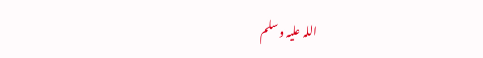اللہ علیہ وسلم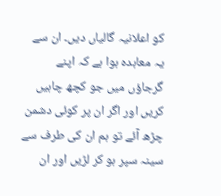کو اعلانیہ گالیاں دیں۔ ان سے یہ معاہدہ ہوا ہے کہ اپنے گرجاؤں میں جو کچھ چاہیں کریں اور اگر ان پر کوئی دشمن چڑھ آئے تو ہم ان کی طرف سے سینہ سپر ہو کر لڑیں اور ان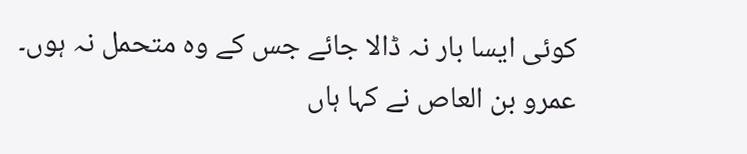کوئی ایسا بار نہ ڈالا جائے جس کے وہ متحمل نہ ہوں۔ عمرو بن العاص نے کہا ہاں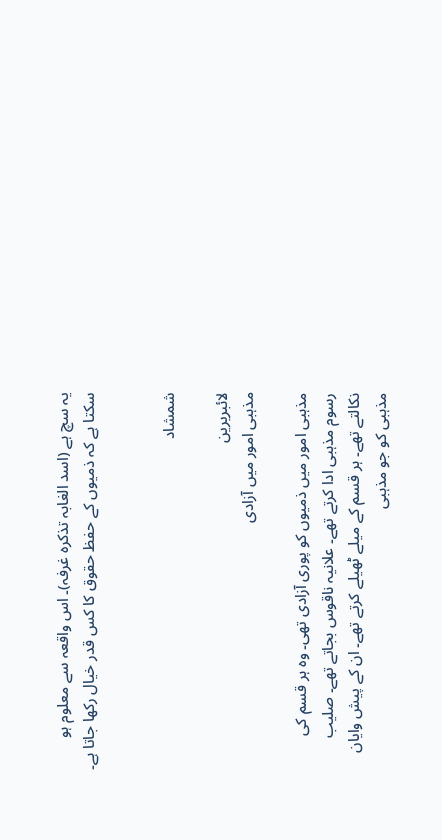یہ سچ ہے (اسد الغابہ تذکرہ غرفہ)۔ اس واقعہ سے معلوم ہو سکتا ہے کہ ذمیوں کے حفظ حقوق کا کس قدر خیال رکھا جاتا ہے۔


شمشاد

لائبریرین
مذہبی امور میں آزادی

مذہبی امور میں ذمیوں کو پوری آزادی تھی۔ وہ ہر قسم کی رسوم مذہبی ادا کرتے تھے۔ علانیہ ناقوس بجاتے تھے۔ صلیب نکالتے تھے۔ ہر قسم کے میلے ٹھیلے کرتے تھے۔ ان کے پیش وایان مذہبی کو جو مذہبی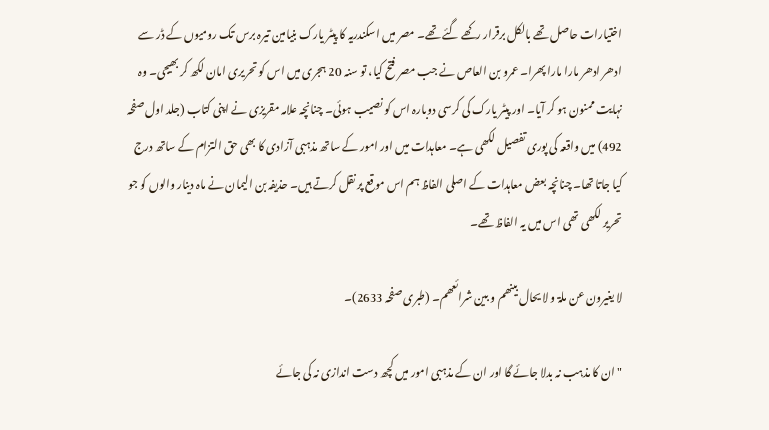اختیارات حاصل تھے بالکل برقرار رکھے گئے تھے۔ مصر میں اسکندریہ کا پیٹر یارک بنیامین تیرہ برس تک رومیوں کے ڈر سے ادھر ادھر مارا مارا پھرا۔ عمرو بن العاص نے جب مصر فتح کیا، تو سنہ 20 ہجری میں اس کو تحریری امان لکھ کر بھیجی۔ وہ نہایت ممنون ہو کر آیا۔ اور پیٹر یارک کی کرسی دوبارہ اس کو نصیب ہوئی۔ چنانچہ علامہ مقریزی نے اپنی کتاب (جلد اول صفحہ 492) میں واقعہ کی پوری تفصیل لکھی ہے۔ معاہدات میں اور امور کے ساتھ مذہبی آزادی کا بھی حق التزام کے ساتھ درج کیا جاتا تھا۔ چنانچہ بعض معاہدات کے اصلی الفاظ ہم اس موقع پر نقل کرتے ہیں۔ حذیفہ بن الیمان نے ماہ دینار والوں کو جو تحریر لکھی تھی اس میں یہ الفاظ تھے۔

لا یغیرون عن ملۃ و لا یحال بینھم و بین شرائعھم۔ (طبری صفحہ 2633)۔

"ان کا مذہب نہ بدلا جائے گا اور ان کے مذہبی امور میں کچھ دست اندازی نہ کی جائے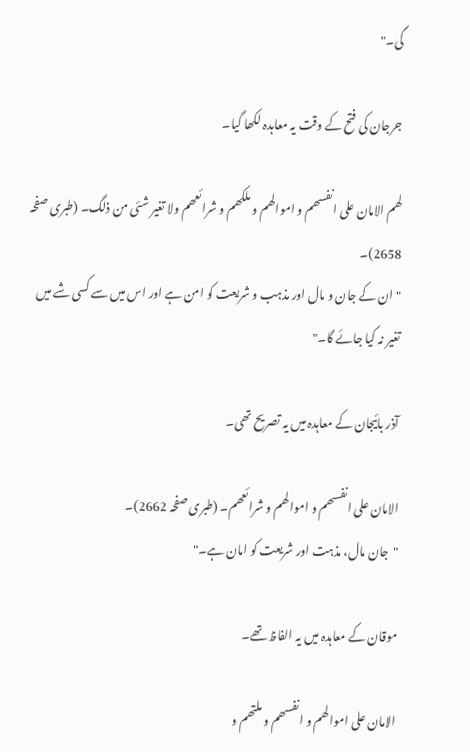گی۔"

جرجان کی فتح کے وقت یہ معاہدہ لکھا گیا۔

لھم الامان علی انفسھم و اموالھم و ملکھم و شرائعھم ولا تغیر شئی من ذلگ۔ (طبری صفحہ 2658)۔
" ان کے جان و مال اور مذہب و شریعت کو امن ہے اور اس میں سے کسی شے میں تغیر نہ کیا جائے گا۔"

آذر بائیجان کے معاہدہ میں یہ تصریح تھی۔

الامان علی انفسھم و اموالھم و شرائعھم۔ (طبری صفحہ 2662)۔
"جان مال، مذہت اور شریعت کو امان ہے۔"

موقان کے معاہدہ میں یہ الفاظ تھے۔

الامان علی اموالھم و انفسھم و ملتھم و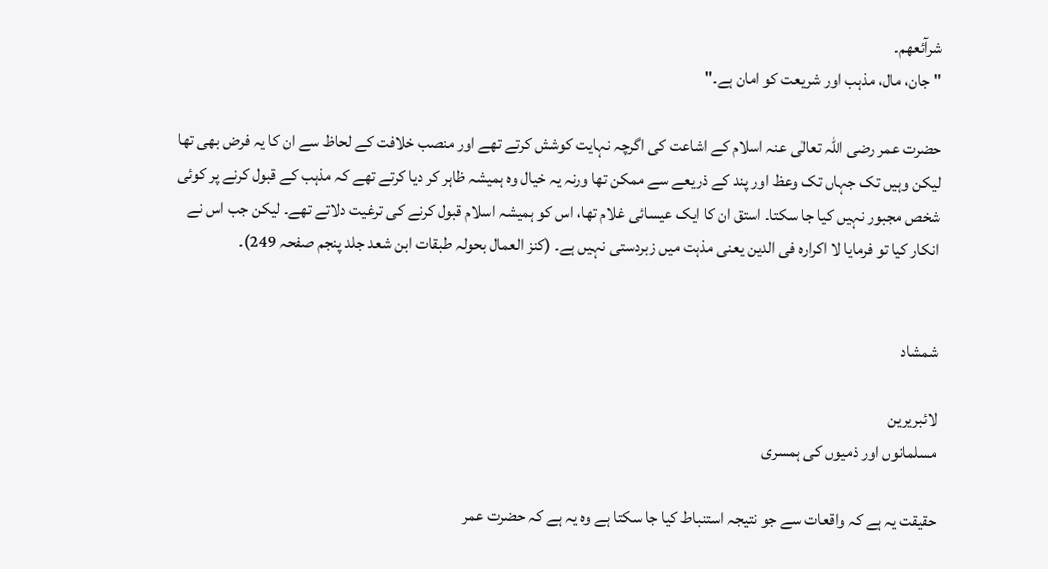شرآئعھم۔
"جان، مال، مذہب اور شریعت کو امان ہے۔"

حضرت عمر رضی اللہ تعالٰی عنہ اسلام کے اشاعت کی اگرچہ نہایت کوشش کرتے تھے اور منصب خلافت کے لحاظ سے ان کا یہ فرض بھی تھا لیکن وہیں تک جہاں تک وعظ اور پند کے ذریعے سے ممکن تھا ورنہ یہ خیال وہ ہمیشہ ظاہر کر دیا کرتے تھے کہ مذہب کے قبول کرنے پر کوئی شخص مجبور نہیں کیا جا سکتا۔ استق ان کا ایک عیسائی غلام تھا، اس کو ہمیشہ اسلام قبول کرنے کی ترغیت دلاتے تھے۔ لیکن جب اس نے انکار کیا تو فرمایا لا اکرارہ فی الدین یعنی مذہت میں زبردستی نہیں ہے۔ (کنز العمال بحولہ طبقات ابن شعد جلد پنجم صفحہ 249)۔


شمشاد

لائبریرین
مسلمانوں اور ذمیوں کی ہمسری

حقیقت یہ ہے کہ واقعات سے جو نتیجہ استنباط کیا جا سکتا ہے وہ یہ ہے کہ حضرت عمر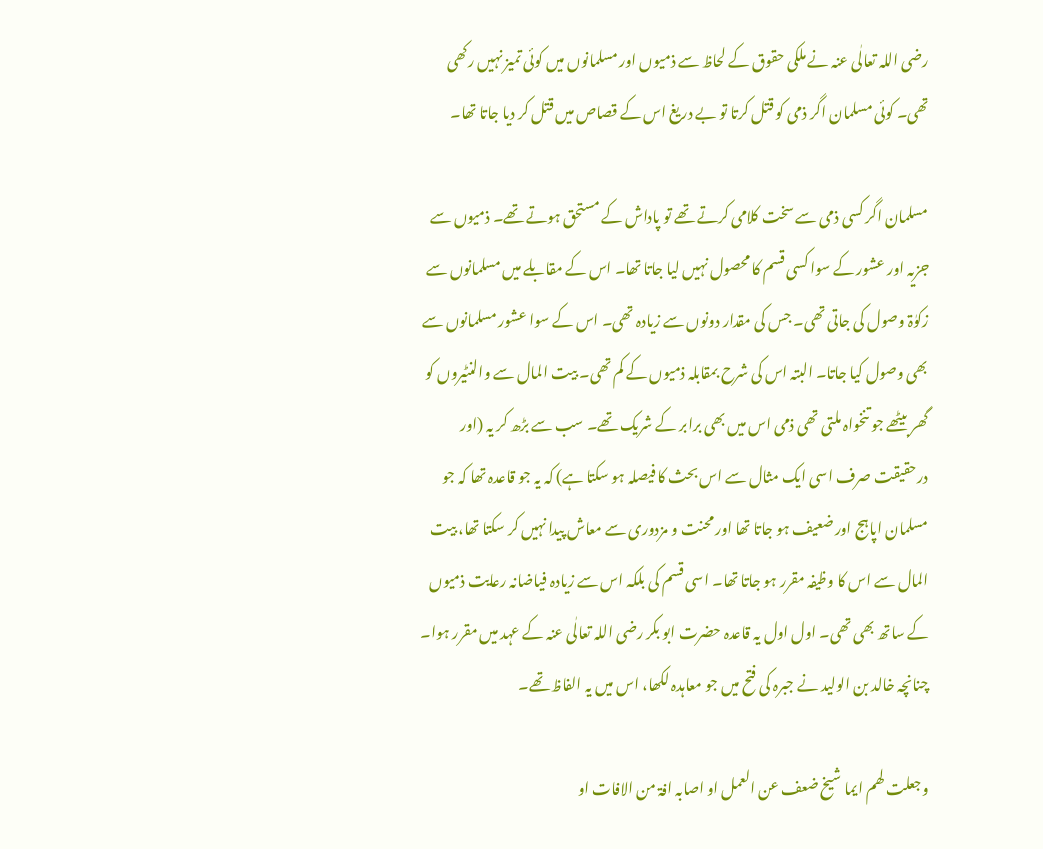رضی اللہ تعالٰی عنہ نے ملکی حقوق کے لحاظ سے ذمیوں اور مسلمانوں میں کوئی تمیز نہیں رکھی تھی۔ کوئی مسلمان اگر ذمی کو قتل کرتا تو بے دریغ اس کے قصاص میں قتل کر دیا جاتا تھا۔

مسلمان اگر کسی ذمی سے سخت کلامی کرتے تھے تو پاداش کے مستحق ہوتے تھے۔ ذمیوں سے جزیہ اور عشور کے سوا کسی قسم کا محصول نہیں لیا جاتا تھا۔ اس کے مقابلے میں مسلمانوں سے زکوٰۃ وصول کی جاتی تھی۔ جس کی مقدار دونوں سے زیادہ تھی۔ اس کے سوا عشور مسلمانوں سے بھی وصول کیا جاتا۔ البتہ اس کی شرح بمقابلہ ذمیوں کے کم تھی۔ بیت المال سے والنٹیروں کو گھر بیٹھے جو تنخواہ ملتی تھی ذمی اس میں بھی برابر کے شریک تھے۔ سب سے بڑھ کر یہ (اور درحقیقت صرف اسی ایک مثال سے اس بحث کا فیصلہ ہو سکتا ہے) کہ یہ جو قاعدہ تھا کہ جو مسلمان اپاہج اور ضعیف ہو جاتا تھا اور محنت و مزدوری سے معاش پیدا نہیں کر سکتا تھا، بیت المال سے اس کا وظیفہ مقرر ہو جاتا تھا۔ اسی قسم کی بلکہ اس سے زیادہ فیاضانہ رعایت ذمیوں کے ساتھ بھی تھی۔ اول اول یہ قاعدہ حضرت ابو بکر رضی اللہ تعالٰی عنہ کے عہد میں مقرر ہوا۔ چنانچہ خالد بن الولید نے جبرہ کی فتح میں جو معاہدہ لکھا، اس میں یہ الفاظ تھے۔

وجعلت لھم ایما شیخ ضعف عن العمل او اصابہ افۃ من الافات او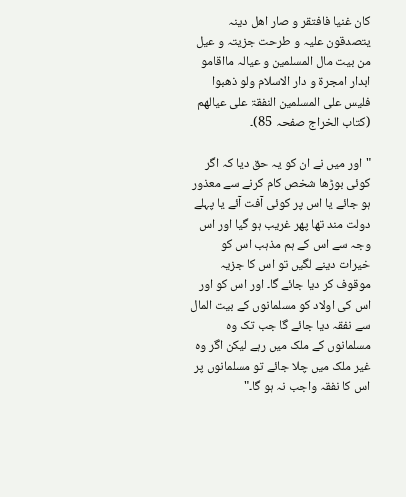کان غنیا فافتقر و صار اھل دینہ یتصدقون علیہ و طرحت جزیتہ و عیل من بیت مال المسلمین و عیالہ مااقامو ابدار امجرۃ و دار الاسلام ولو ذھبوا فلیس علی المسلمین النفقۃ علی عیالھم (کتاب الخراج صفحہ 85)۔

"اور میں نے ان کو یہ حق دیا کہ اگر کوئی بوڑھا شخص کام کرنے سے معذور ہو جائے یا اس پر کوئی آفت آئے یا پہلے دولت مند تھا پھر غریب ہو گیا اور اس وجہ سے اس کے ہم مذہب اس کو خیرات دینے لگیں تو اس کا جزیہ موقوف کر دیا جائے گا۔ اور اس کو اور اس کی اولاد کو مسلمانوں کے بیت المال سے نفقہ دیا جائے گا جب تک وہ مسلمانوں کے ملک میں رہے لیکن اگر وہ غیر ملک میں چلا جائے تو مسلمانوں پر اس کا نفقہ واجب نہ ہو گا۔"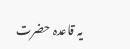یہ قاعدہ حضرت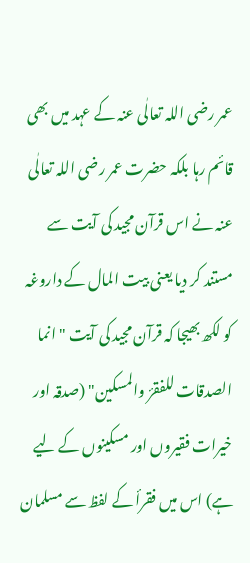عمر رضی اللہ تعالٰی عنہ کے عہد میں بھی قائم رہا بلکہ حضرت عمر رضی اللہ تعالٰی عنہ نے اس قرآن مجید کی آیت سے مستند کر دیا یعنی بیت المال کے داروغہ کو لکھ بھیجا کہ قرآن مجید کی آیت " انما الصدقات للفقرٔ والمسکین" (صدقہ اور خیرات فقیروں اور مسکینوں کے لیے ہے) اس میں فقرأ کے لفظ سے مسلمان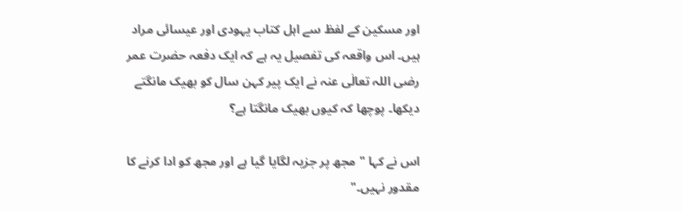اور مسکین کے لفظ سے اہل کتاب یہودی اور عیسائی مراد ہیں۔ اس واقعہ کی تفصیل یہ ہے کہ ایک دفعہ حضرت عمر رضی اللہ تعالٰی عنہ نے ایک پیر کہن سال کو بھیک مانگتے دیکھا۔ پوچھا کہ کیوں بھیک مانگتا ہے؟

اس نے کہا " مجھ پر جزیہ لگایا گیا ہے اور مجھ کو ادا کرنے کا مقدور نہیں۔"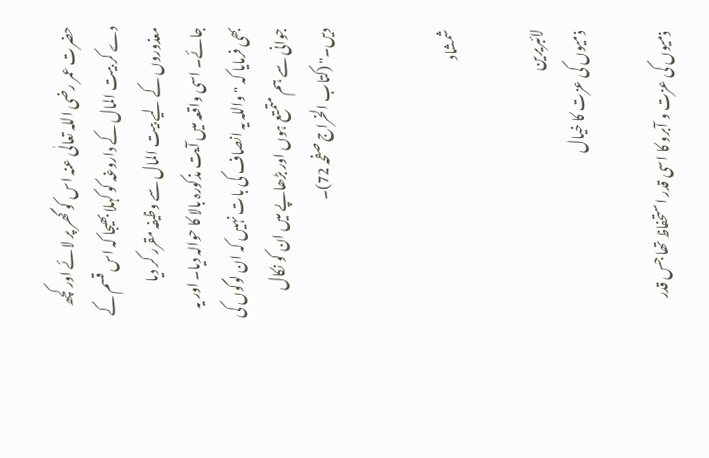حضرت عمر رضی اللہ تعالٰی عنہ اس کو گھر پر لائے اور کچھ دے کر بیت المال کے داروغہ کو کہلا بھیجا کہ اس قسم کے معذوروں کے لیے بیت المال سے وظیفہ مقرر کر دیا جائے۔ اسی واقعہ میں آیت مذکورہ بالا کا حوالہ دیا۔ اور یہ بھی فرمایا کہ " واللہ یہ انصاف کی بات نہیں کہ ان لوگوں کی جوانی سے ہم متمتع ہوں اور بڑھاپے میں ان کو نکال دیں۔" (کتاب الخراج صفحہ 72)۔


شمشاد

لائبریرین
ذمیوں کی عزت کا خیال

ذمیوں کی عزت و آبرو کا اسی قدر استحفاظ تھا جس قدر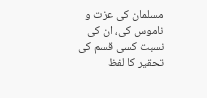مسلمان کی عزت و ناموس کی، ان کی نسبت کسی قسم کی تحقیر کا لفظ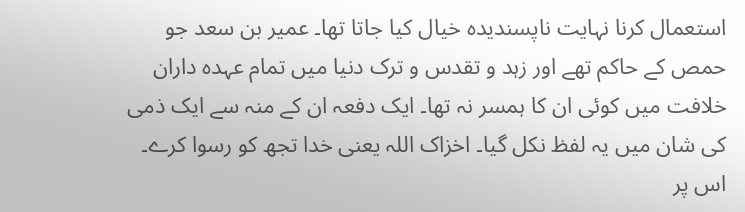استعمال کرنا نہایت ناپسندیدہ خیال کیا جاتا تھا۔ عمیر بن سعد جو حمص کے حاکم تھے اور زہد و تقدس و ترک دنیا میں تمام عہدہ داران خلافت میں کوئی ان کا ہمسر نہ تھا۔ ایک دفعہ ان کے منہ سے ایک ذمی کی شان میں یہ لفظ نکل گیا۔ اخزاک اللہ یعنی خدا تجھ کو رسوا کرے۔ اس پر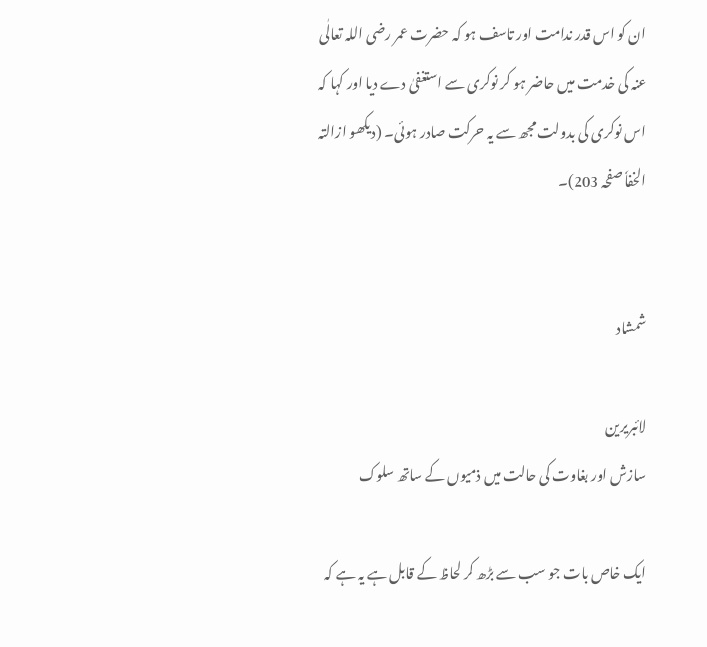ان کو اس قدر ندامت اور تاسف ہو کہ حضرت عمر رضی اللہ تعالٰی عنہ کی خدمت میں حاضر ہو کر نوکری سے استغفیٰ دے دیا اور کہا کہ اس نوکری کی بدولت مجھ سے یہ حرکت صادر ہوئی۔ (دیکھو ازالتہ الخفاٗ صفحہ 203)۔


شمشاد

لائبریرین
سازش اور بغاوت کی حالت میں ذمیوں کے ساتھ سلوک

ایک خاص بات جو سب سے بڑھ کر لحاظ کے قابل ہے یہ ہے کہ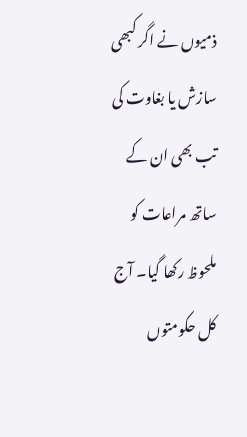ذمیوں نے اگر کبھی سازش یا بغاوت کی تب بھی ان کے ساتھ مراعات کو ملحوظ رکھا گیا۔ آج کل حکومتوں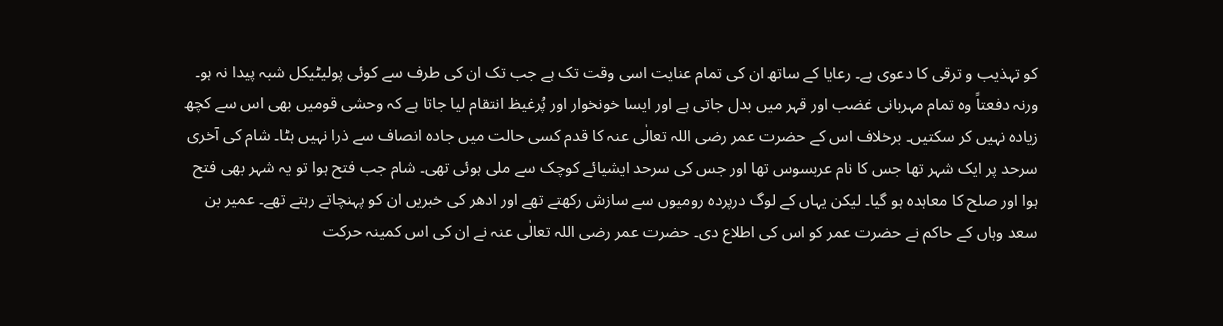کو تہذیب و ترقی کا دعوی ہے۔ رعایا کے ساتھ ان کی تمام عنایت اسی وقت تک ہے جب تک ان کی طرف سے کوئی پولیٹیکل شبہ پیدا نہ ہو۔ ورنہ دفعتاً وہ تمام مہربانی غضب اور قہر میں بدل جاتی ہے اور ایسا خونخوار اور پُرغیظ انتقام لیا جاتا ہے کہ وحشی قومیں بھی اس سے کچھ زیادہ نہیں کر سکتیں۔ برخلاف اس کے حضرت عمر رضی اللہ تعالٰی عنہ کا قدم کسی حالت میں جادہ انصاف سے ذرا نہیں ہٹا۔ شام کی آخری سرحد پر ایک شہر تھا جس کا نام عربسوس تھا اور جس کی سرحد ایشیائے کوچک سے ملی ہوئی تھی۔ شام جب فتح ہوا تو یہ شہر بھی فتح ہوا اور صلح کا معاہدہ ہو گیا۔ لیکن یہاں کے لوگ درپردہ رومیوں سے سازش رکھتے تھے اور ادھر کی خبریں ان کو پہنچاتے رہتے تھے۔ عمیر بن سعد وہاں کے حاکم نے حضرت عمر کو اس کی اطلاع دی۔ حضرت عمر رضی اللہ تعالٰی عنہ نے ان کی اس کمینہ حرکت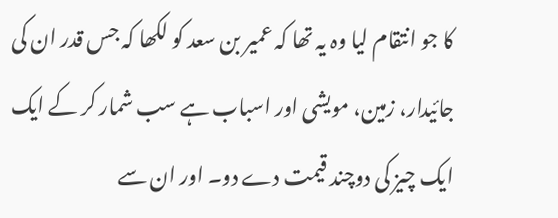کا جو انتقام لیا وہ یہ تھا کہ عمیر بن سعد کو لکھا کہ جس قدر ان کی جائیدار، زمین، مویشی اور اسباب ہے سب شمار کر کے ایک ایک چیز کی دوچند قیمت دے دو۔ اور ان سے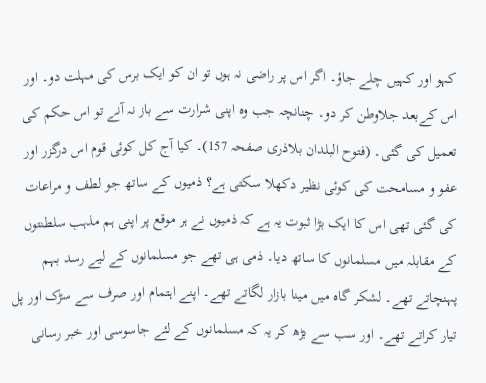کہو اور کہیں چلے جاؤ۔ اگر اس پر راضی نہ ہوں تو ان کو ایک برس کی مہلت دو۔ اور اس کےبعد جلاوطن کر دو۔ چنانچہ جب وہ اپنی شرارت سے باز نہ آنے تو اس حکم کی تعمیل کی گئی۔ (فتوح البلدان بلاذری صفحہ 157)۔ کیا آج کل کوئی قوم اس درگزر اور عفو و مسامحت کی کوئی نظیر دکھلا سکتی ہے؟ ذمیوں کے ساتھ جو لطف و مراعات کی گئی تھی اس کا ایک بڑا ثبوت یہ ہے کہ ذمیوں نے ہر موقع پر اپنی ہم مذہب سلطنتوں کے مقابلہ میں مسلمانوں کا ساتھ دیا۔ ذمی ہی تھے جو مسلمانوں کے لیے رسد بہم پہنچاتے تھے۔ لشکر گاہ میں مینا بازار لگاتے تھے۔ اپنے اہتمام اور صرف سے سڑک اور پل تیار کراتے تھے۔ اور سب سے بڑھ کر یہ کہ مسلمانوں کے لئے جاسوسی اور خبر رسانی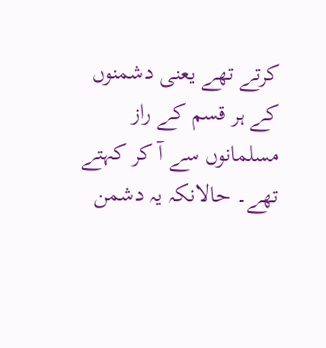کرتے تھے یعنی دشمنوں کے ہر قسم کے راز مسلمانوں سے آ کر کہتے تھے۔ حالانکہ یہ دشمن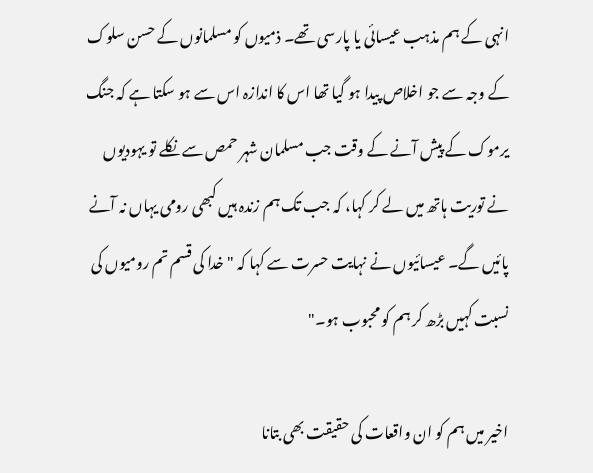انہی کے ہم مذہب عیسائی یا پارسی تھے۔ ذمیوں کو مسلمانوں کے حسن سلوک کے وجہ سے جو اخلاص پیدا ہو گیا تھا اس کا اندازہ اس سے ہو سکتا ہے کہ جنگ یرموک کے پیش آنے کے وقت جب مسلمان شہر حمص سے نکلے تو یہودیوں نے توریت ہاتھ میں لے کر کہا، کہ جب تک ہم زندہ ہیں کبھی رومی یہاں نہ آنے پائیں گے۔ عیسائیوں نے نہایت حسرت سے کہا کہ " خدا کی قسم تم رومیوں کی نسبت کہیں بڑھ کر ہم کو محبوب ہو۔"

اخیر میں ہم کو ان واقعات کی حقیقت بھی بتانا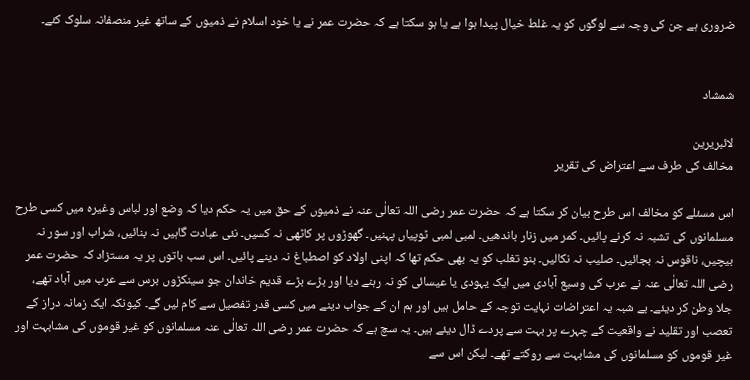ضروری ہے جن کی وجہ سے لوگوں کو یہ غلط خیال پیدا ہوا ہے یا ہو سکتا ہے کہ حضرت عمر نے یا خود اسلام نے ذمیوں کے ساتھ غیر منصفانہ سلوک کئے۔


شمشاد

لائبریرین
مخالف کی طرف سے اعتراض کی تقریر

اس مسئلے کو مخالف اس طرح بیان کر سکتا ہے کہ حضرت عمر رضی اللہ تعالٰی عنہ نے ذمیوں کے حق میں یہ حکم دیا کہ وضع اور لباس وغیرہ میں کسی طرح مسلمانوں کی تشبہ نہ کرنے پائیں۔ کمر میں زنار باندھیں۔ لمبی لمبی ٹوپیاں پہنیں۔ گھوڑوں پر کاٹھی نہ کسیں۔ نئی عبادت گاہیں نہ بنائیں، شراب اور سور نہ بیچیں، ناقوس نہ بجائیں۔ صلیب نہ نکالیں۔ بنو تغلب کو یہ بھی حکم تھا کہ اپنی اولاد کو اصطباغ نہ دینے پائیں۔ اس سب باتوں پر یہ مستزاد کہ حضرت عمر رضی اللہ تعالٰی عنہ نے عرب کی وسیع آبادی میں ایک یہودی یا عیسائی کو نہ رہنے دیا اور بڑے بڑے قدیم خاندان جو سینکڑوں برس سے عرب میں آباد تھے، جلا وطن کر دیئے۔ بے شبہ یہ اعتراضات نہایت توجہ کے حامل ہیں اور ہم ان کے جواب دینے میں کسی قدر تفصیل سے کام لیں گے۔ کیونکہ ایک زمانہ دراز کے تعصب اور تقلید نے واقعیت کے چہرے پر بہت سے پردے ڈال دیئے ہیں۔ یہ سچ ہے کہ حضرت عمر رضی اللہ تعالٰی عنہ مسلمانوں کو غیر قوموں کی مشابہت اور غیر قوموں کو مسلمانوں کی مشابہت سے روکتے تھے۔ لیکن اس سے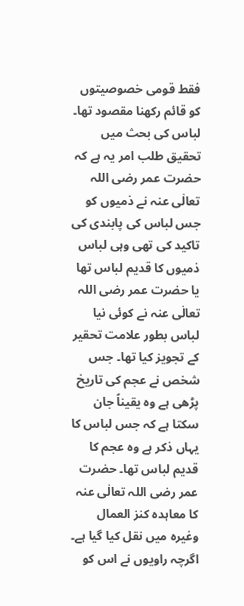فقط قومی خصوصیتوں کو قائم رکھنا مقصود تھا۔ لباس کی بحث میں تحقیق طلب امر یہ ہے کہ حضرت عمر رضی اللہ تعالٰی عنہ نے ذمیوں کو جس لباس کی پابندی کی تاکید کی تھی وہی لباس ذمیوں کا قدیم لباس تھا یا حضرت عمر رضی اللہ تعالٰی عنہ نے کوئی نیا لباس بطور علامت تحقیر کے تجویز کیا تھا۔ جس شخص نے عجم کی تاریخ پڑھی ہے وہ یقیناً جان سکتا ہے کہ جس لباس کا یہاں ذکر ہے وہ عجم کا قدیم لباس تھا۔ حضرت عمر رضی اللہ تعالٰی عنہ کا معاہدہ کنز العمال وغیرہ میں نقل کیا گیا ہے۔ اگرچہ راویوں نے اس کو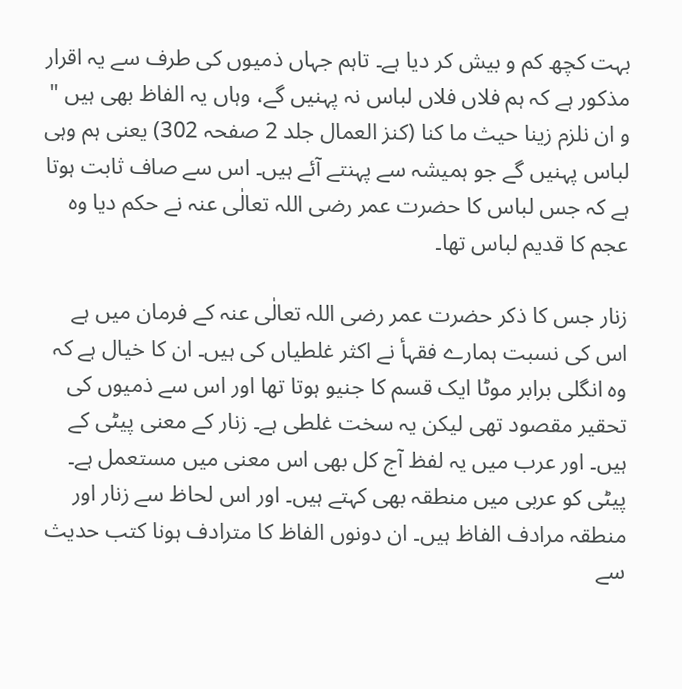بہت کچھ کم و بیش کر دیا ہے۔ تاہم جہاں ذمیوں کی طرف سے یہ اقرار مذکور ہے کہ ہم فلاں فلاں لباس نہ پہنیں گے، وہاں یہ الفاظ بھی ہیں " و ان نلزم زینا حیث ما کنا (کنز العمال جلد 2 صفحہ 302) یعنی ہم وہی لباس پہنیں گے جو ہمیشہ سے پہنتے آئے ہیں۔ اس سے صاف ثابت ہوتا ہے کہ جس لباس کا حضرت عمر رضی اللہ تعالٰی عنہ نے حکم دیا وہ عجم کا قدیم لباس تھا۔

زنار جس کا ذکر حضرت عمر رضی اللہ تعالٰی عنہ کے فرمان میں ہے اس کی نسبت ہمارے فقہأ نے اکثر غلطیاں کی ہیں۔ ان کا خیال ہے کہ وہ انگلی برابر موٹا ایک قسم کا جنیو ہوتا تھا اور اس سے ذمیوں کی تحقیر مقصود تھی لیکن یہ سخت غلطی ہے۔ زنار کے معنی پیٹی کے ہیں۔ اور عرب میں یہ لفظ آج کل بھی اس معنی میں مستعمل ہے۔ پیٹی کو عربی میں منطقہ بھی کہتے ہیں۔ اور اس لحاظ سے زنار اور منطقہ مرادف الفاظ ہیں۔ ان دونوں الفاظ کا مترادف ہونا کتب حدیث سے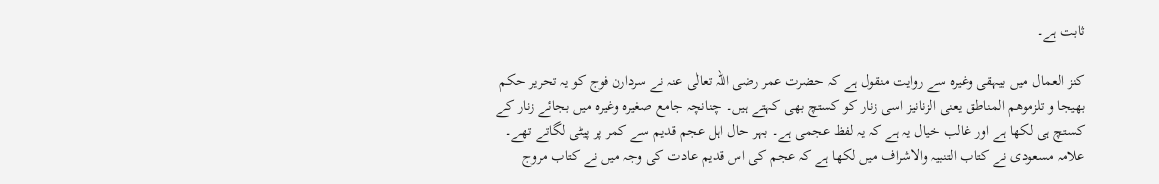ثابت ہے۔

کنز العمال میں بیہقی وغیرہ سے روایت منقول ہے کہ حضرت عمر رضی اللہ تعالٰی عنہ نے سردارن فوج کو یہ تحریر حکم بھیجا و تلزموھم المناطق یعنی الزنانیز اسی زنار کو کستچ بھی کہتے ہیں۔ چنانچہ جامع صغیرہ وغیرہ میں بجائے زنار کے کستچ ہی لکھا ہے اور غالب خیال یہ ہے کہ یہ لفظ عجمی ہے۔ بہر حال اہل عجم قدیم سے کمر پر پیٹی لگاتے تھے۔ علامہ مسعودی نے کتاب التنبیہ والاشراف میں لکھا ہے کہ عجم کی اس قدیم عادت کی وجہ میں نے کتاب مروج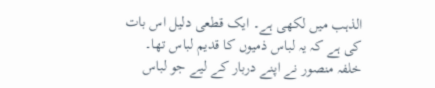الذہب میں لکھی ہے۔ ایک قطعی دلیل اس بات کی ہے کہ یہ لباس ذمیوں کا قدیم لباس تھا۔ خلفہ منصور نے اپنے دربار کے لیے جو لباس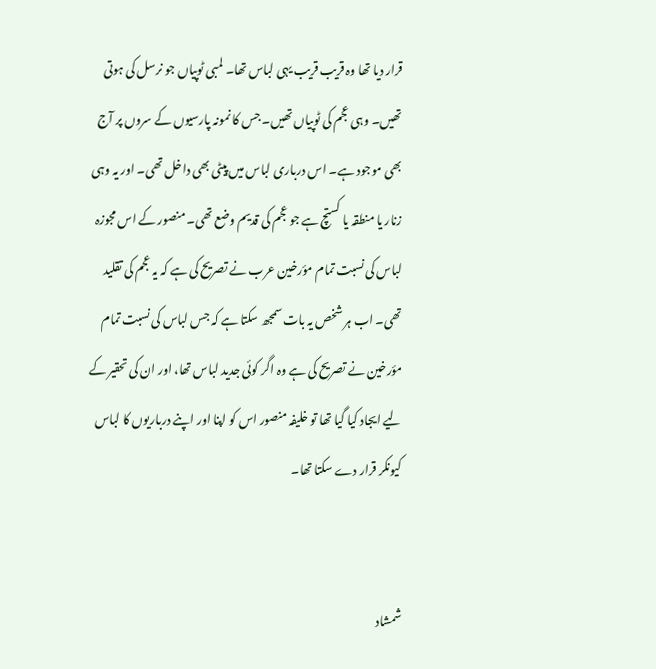قرار دیا تھا وہ قریب قریب یہی لباس تھا۔ لمبی ٹوپیاں جو نرسل کی ہوتی تھیں۔ وہی عجم کی ٹوپیاں تھیں۔ جس کا نمونہ پارسیوں کے سروں پر آج بھی موجود ہے۔ اس درباری لباس میں پیٹی بھی داخل تھی۔ اور یہ وہی زنار یا منطقہ یا کستچ ہے جو عجم کی قدیم وضع تھی۔ منصور کے اس مجوزہ لباس کی نسبت تمام مؤرخین عرب نے تصریح کی ہے کہ یہ عجم کی تقلید تھی۔ اب ہر شخص یہ بات سمجھ سکتا ہے کہ جس لباس کی نسبت تمام مؤرخین نے تصریح کی ہے وہ اگر کوئی جدید لباس تھا، اور ان کی تحقیر کے لیے ایجاد کیا گیا تھا تو خلیفہ منصور اس کو اپنا اور اپنے درباریوں کا لباس کیونکر قرار دے سکتا تھا۔


شمشاد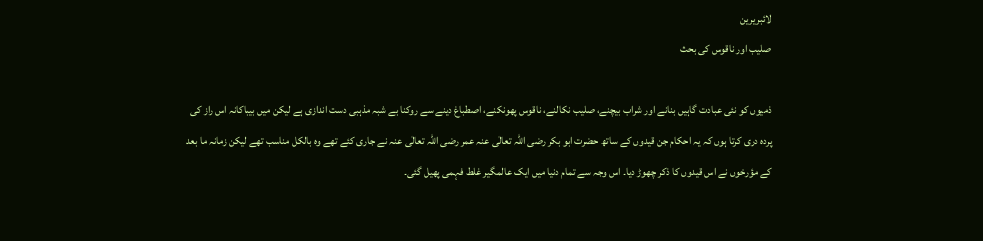لائبریرین
صلیب اور ناقوس کی بحث

ذمیوں کو نئی عبادت گاہیں بنانے اور شراب بیچنے، صلیب نکالنے، ناقوس پھونکنے، اصطباغ دینے سے روکنا بے شبہ مذہبی دست اندازی ہے لیکن میں بیباکانہ اس راز کی پردہ دری کرتا ہوں کہ یہ احکام جن قیدوں کے ساتھ حضرت ابو بکر رضی اللہ تعالٰی عنہ عمر رضی اللہ تعالٰی عنہ نے جاری کئے تھے وہ بالکل مناسب تھے لیکن زمانہ ما بعد کے مؤرخوں نے اس قیدوں کا ذکر چھوڑ دیا۔ اس وجہ سے تمام دنیا میں ایک عالمگیر غلط فہمی پھیل گئی۔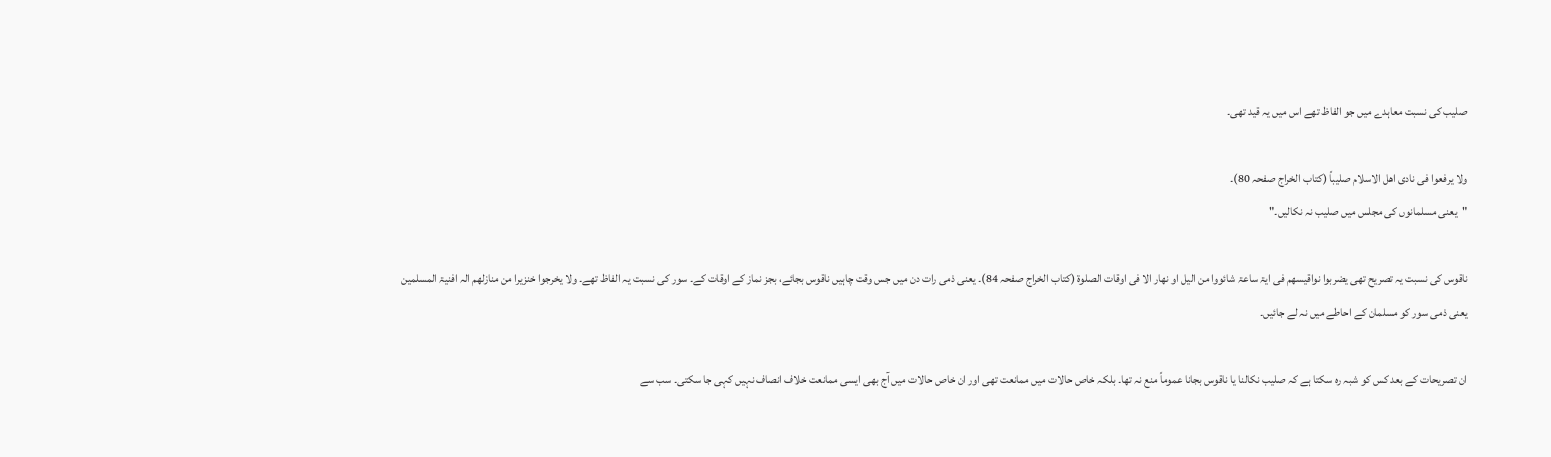صلیب کی نسبت معاہدے میں جو الفاظ تھے اس میں یہ قید تھی۔

ولا یرفعوا فی نادی اھل الاسلام صلیباً (کتاب الخراج صفحہ 80)۔
"یعنی مسلمانوں کی مجلس میں صلیب نہ نکالیں۔"

ناقوس کی نسبت یہ تصریح تھی یضربوا نواقیسھم فی ایۃ ساعۃ شائووا من الیل او نھار الا فی اوقات الصلوۃ (کتاب الخراج صفحہ 84)۔ یعنی ذمی رات دن میں جس وقت چاہیں ناقوس بجائے، بجز نماز کے اوقات کے۔ سور کی نسبت یہ الفاظ تھے۔ ولا یخرجوا خنزیرا من منازلھم الہ افنیۃ المسلمین یعنی ذمی سور کو مسلمان کے احاطے میں نہ لے جائیں۔

ان تصریحات کے بعد کس کو شبہ رہ سکتا ہے کہ صلیب نکالنا یا ناقوس بجانا عموماً منع نہ تھا۔ بلکہ خاص حالات میں ممانعت تھی اور ان خاص حالات میں آج بھی ایسی ممانعت خلاف انصاف نہیں کہی جا سکتی۔ سب سے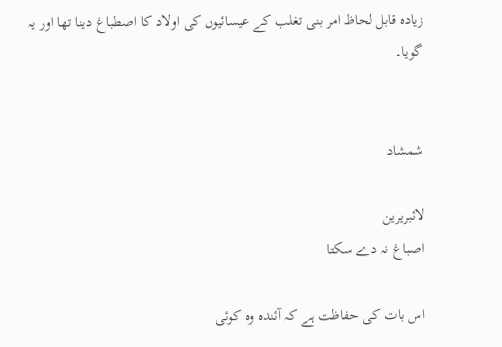زیادہ قابل لحاظ امر بنی تغلب کے عیسائیوں کی اولاد کا اصطباغ دینا تھا اور یہ گویا۔


شمشاد

لائبریرین
اصباغ نہ دے سکتا

اس بات کی حفاظت ہے کہ آئندہ وہ کوئی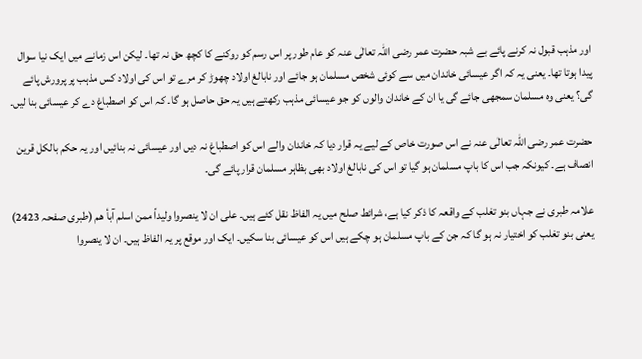اور مذہب قبول نہ کرنے پائے بے شبہ حضرت عمر رضی اللہ تعالٰی عنہ کو عام طور پر اس رسم کو روکنے کا کچھ حق نہ تھا۔ لیکن اس زمانے میں ایک نیا سوال پیدا ہوتا تھا۔ یعنی یہ کہ اگر عیسائی خاندان میں سے کوئی شخص مسلمان ہو جائے اور نابالغ اولاد چھوڑ کر مرے تو اس کی اولاد کس مذہب پر پرورش پائے گی؟ یعنی وہ مسلمان سمجھی جائے گی یا ان کے خاندان والوں کو جو عیسائی مذہب رکھتے ہیں یہ حق حاصل ہو گا۔ کہ اس کو اصطباغ دے کر عیسائی بنا لیں۔

حضرت عمر رضی اللہ تعالٰی عنہ نے اس صورت خاص کے لیے یہ قرار دیا کہ خاندان والے اس کو اصطباغ نہ دیں اور عیسائی نہ بنائیں اور یہ حکم بالکل قرین انصاف ہے۔ کیونکہ جب اس کا باپ مسلمان ہو گیا تو اس کی نابالغ اولاد بھی بظاہر مسلمان قرار پائے گی۔

علامہ طبری نے جہاں بنو تغلب کے واقعہ کا ذکر کیا ہے، شرائط صلح میں یہ الفاظ نقل کئے ہیں۔ علی ان لا ینصروا ولیداً ممن اسلم آبأ ھم (طبری صفحہ 2423) یعنی بنو تغلب کو اختیار نہ ہو گا کہ جن کے باپ مسلمان ہو چکے ہیں اس کو عیسائی بنا سکیں۔ ایک اور موقع پر یہ الفاظ ہیں۔ ان لا ینصروا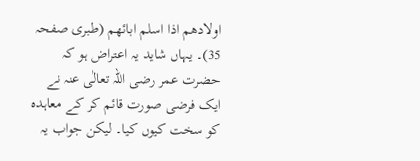اولادھم اذا اسلم ابائھم (طبری صفحہ 35)۔ یہاں شاید یہ اعتراض ہو کہ حضرت عمر رضی اللہ تعالٰی عنہ نے ایک فرضی صورت قائم کر کے معاہدہ کو سخت کیوں کیا۔ لیکن جواب یہ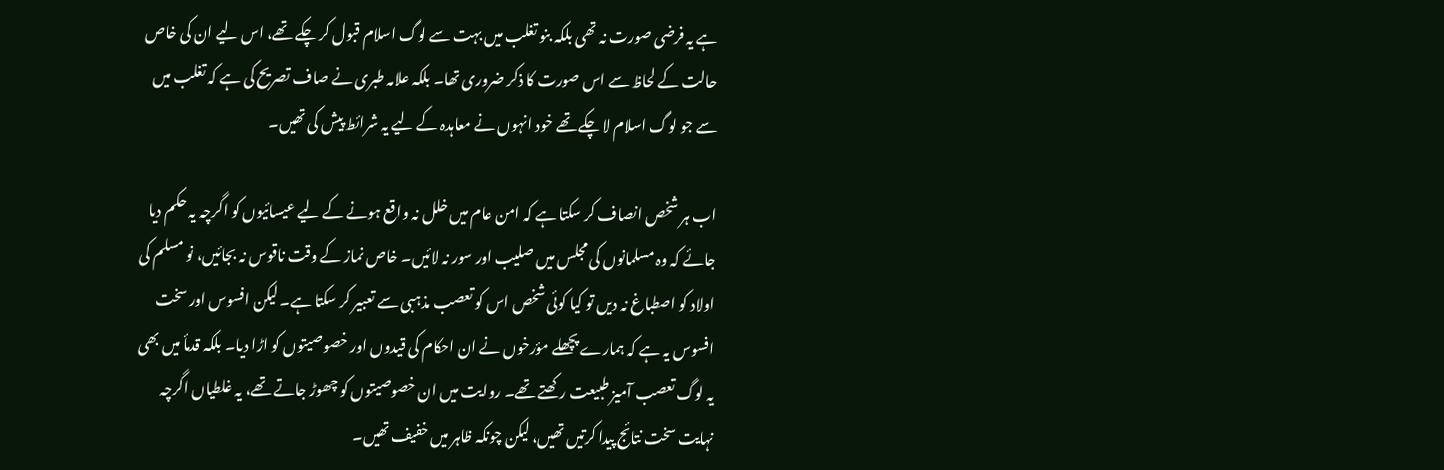ہے یہ فرضی صورت نہ تھی بلکہ بنو تغلب میں بہت سے لوگ اسلام قبول کر چکے تھے، اس لیے ان کی خاص حالت کے لحاظ سے اس صورت کا ذکر ضروری تھا۔ بلکہ علامہ طبری نے صاف تصریح کی ہے کہ تغلب میں سے جو لوگ اسلام لا چکے تھے خود انہوں نے معاہدہ کے لیے یہ شرائط پیش کی تھیں۔

اب ہر شخص انصاف کر سکتا ہے کہ امن عام میں خلل نہ واقع ہونے کے لیے عیسائیوں کو اگرچہ یہ حکم دیا جائے کہ وہ مسلمانوں کی مجلس میں صلیب اور سور نہ لائیں۔ خاص نماز کے وقت ناقوس نہ بجائیں، نو مسلم کی اولاد کو اصطباغ نہ دیں تو کیا کوئی شخص اس کو تعصب مذہبی سے تعبیر کر سکتا ہے۔ لیکن افسوس اور سخت افسوس یہ ہے کہ ہمارے پچھلے مؤرخوں نے ان احکام کی قیدوں اور خصوصیتوں کو اڑا دیا۔ بلکہ قدمأ میں بھی یہ لوگ تعصب آمیز طبیعت رکھتے تھے۔ روایت میں ان خصوصیتوں کو چھوڑ جاتے تھے، یہ غلطیاں اگرچہ نہایت سخت نتائج پیدا کرتیں تھیں، لیکن چونکہ ظاہر میں خفیف تھیں۔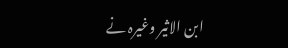ابن الاثیر وغیرہ نے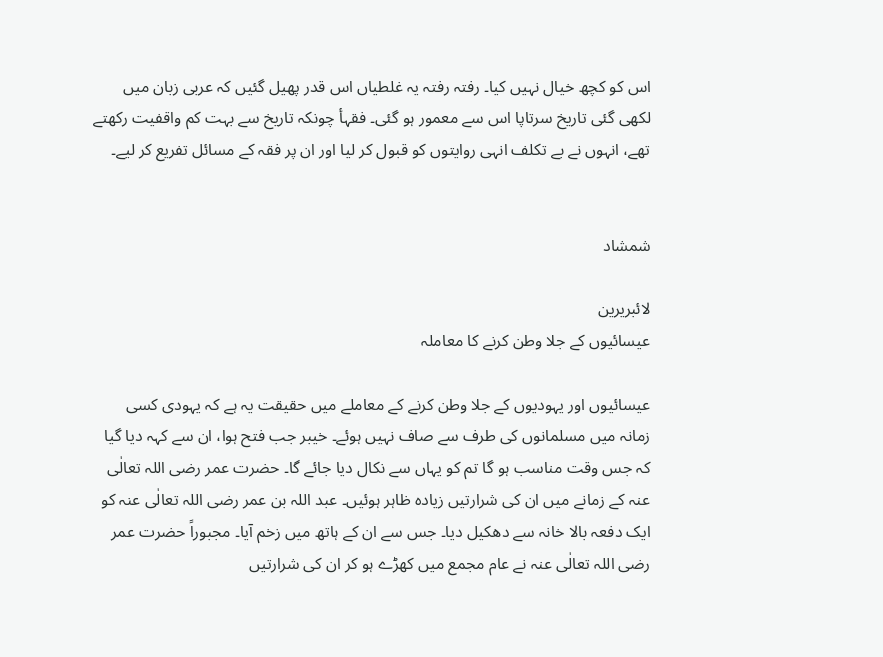اس کو کچھ خیال نہیں کیا۔ رفتہ رفتہ یہ غلطیاں اس قدر پھیل گئیں کہ عربی زبان میں لکھی گئی تاریخ سرتاپا اس سے معمور ہو گئی۔ فقہأ چونکہ تاریخ سے بہت کم واقفیت رکھتے تھے، انہوں نے بے تکلف انہی روایتوں کو قبول کر لیا اور ان پر فقہ کے مسائل تفریع کر لیے۔


شمشاد

لائبریرین
عیسائیوں کے جلا وطن کرنے کا معاملہ

عیسائیوں اور یہودیوں کے جلا وطن کرنے کے معاملے میں حقیقت یہ ہے کہ یہودی کسی زمانہ میں مسلمانوں کی طرف سے صاف نہیں ہوئے۔ خیبر جب فتح ہوا، ان سے کہہ دیا گیا کہ جس وقت مناسب ہو گا تم کو یہاں سے نکال دیا جائے گا۔ حضرت عمر رضی اللہ تعالٰی عنہ کے زمانے میں ان کی شرارتیں زیادہ ظاہر ہوئیں۔ عبد اللہ بن عمر رضی اللہ تعالٰی عنہ کو ایک دفعہ بالا خانہ سے دھکیل دیا۔ جس سے ان کے ہاتھ میں زخم آیا۔ مجبوراً حضرت عمر رضی اللہ تعالٰی عنہ نے عام مجمع میں کھڑے ہو کر ان کی شرارتیں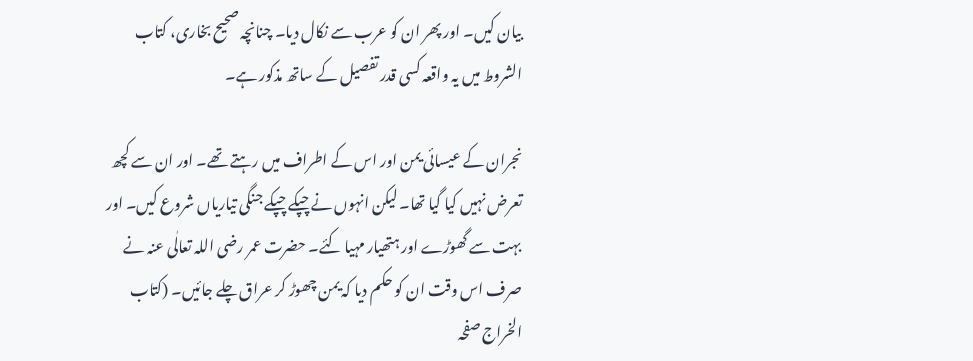بیان کیں۔ اور پھر ان کو عرب سے نکال دیا۔ چنانچہ صحیح بخاری، کتاب الشروط میں یہ واقعہ کسی قدر تفصیل کے ساتھ مذکور ہے۔

نجران کے عیسائی یمن اور اس کے اطراف میں رہتے تھے۔ اور ان سے کچھ تعرض نہیں کیا گیا تھا۔ لیکن انہوں نے چپکے چپکے جنگی تیاریاں شروع کیں۔ اور بہت سے گھوڑے اور ہتھیار مہیا کئے۔ حضرت عمر رضی اللہ تعالٰی عنہ نے صرف اس وقت ان کو حکم دیا کہ یمن چھوڑ کر عراق چلے جائیں۔ (کتاب الخراج صفحہ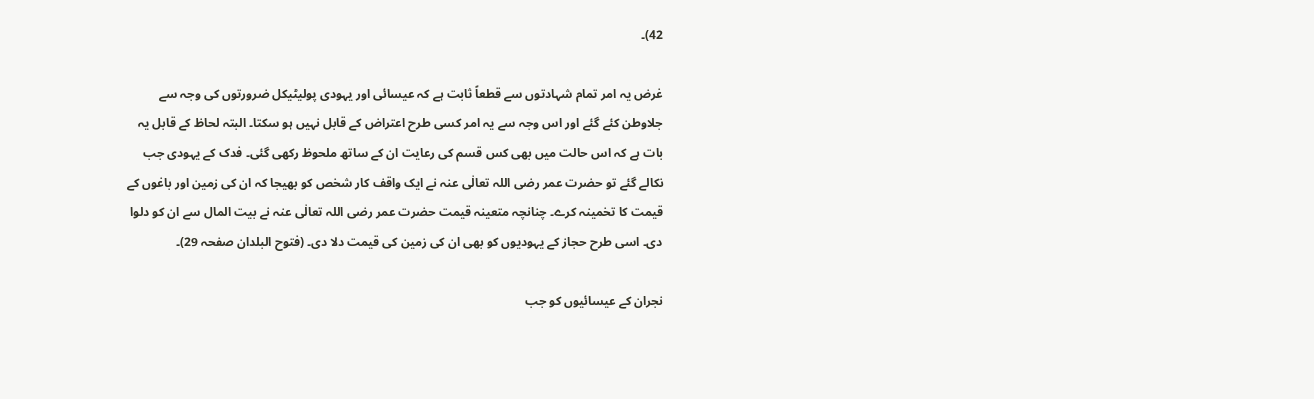42)۔

غرض یہ امر تمام شہادتوں سے قطعاً ثابت ہے کہ عیسائی اور یہودی پولیٹیکل ضرورتوں کی وجہ سے جلاوطن کئے گئے اور اس وجہ سے یہ امر کسی طرح اعتراض کے قابل نہیں ہو سکتا۔ البتہ لحاظ کے قابل یہ بات ہے کہ اس حالت میں بھی کس قسم کی رعایت ان کے ساتھ ملحوظ رکھی گئی۔ فدک کے یہودی جب نکالے گئے تو حضرت عمر رضی اللہ تعالٰی عنہ نے ایک واقف کار شخص کو بھیجا کہ ان کی زمین اور باغوں کے قیمت کا تخمینہ کرے۔ چنانچہ متعینہ قیمت حضرت عمر رضی اللہ تعالٰی عنہ نے بیت المال سے ان کو دلوا دی۔ اسی طرح حجاز کے یہودیوں کو بھی ان کی زمین کی قیمت دلا دی۔ (فتوح البلدان صفحہ 29)۔

نجران کے عیسائیوں کو جب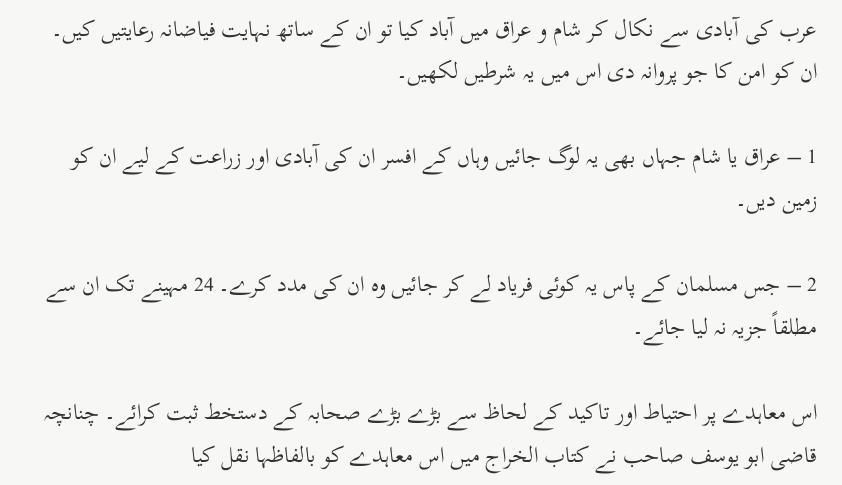عرب کی آبادی سے نکال کر شام و عراق میں آباد کیا تو ان کے ساتھ نہایت فیاضانہ رعایتیں کیں۔ ان کو امن کا جو پروانہ دی اس میں یہ شرطیں لکھیں۔

1 – عراق یا شام جہاں بھی یہ لوگ جائیں وہاں کے افسر ان کی آبادی اور زراعت کے لیے ان کو زمین دیں۔

2 – جس مسلمان کے پاس یہ کوئی فریاد لے کر جائیں وہ ان کی مدد کرے۔ 24 مہینے تک ان سے مطلقاً جزیہ نہ لیا جائے۔

اس معاہدے پر احتیاط اور تاکید کے لحاظ سے بڑے بڑے صحابہ کے دستخط ثبت کرائے۔ چنانچہ قاضی ابو یوسف صاحب نے کتاب الخراج میں اس معاہدے کو بالفاظہا نقل کیا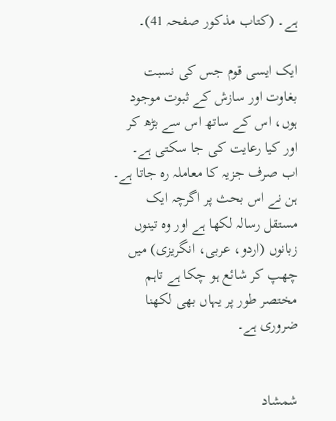ہے۔ (کتاب مذکور صفحہ 41)۔

ایک ایسی قوم جس کی نسبت بغاوت اور سازش کے ثبوت موجود ہوں، اس کے ساتھ اس سے بڑھ کر اور کیا رعایت کی جا سکتی ہے۔ اب صرف جزیہ کا معاملہ رہ جاتا ہے۔ ہن نے اس بحث پر اگرچہ ایک مستقل رسالہ لکھا ہے اور وہ تینوں زبانوں (اردو، عربی، انگریزی) میں چھپ کر شائع ہو چکا ہے تاہم مختصر طور پر یہاں بھی لکھنا ضروری ہے۔


شمشاد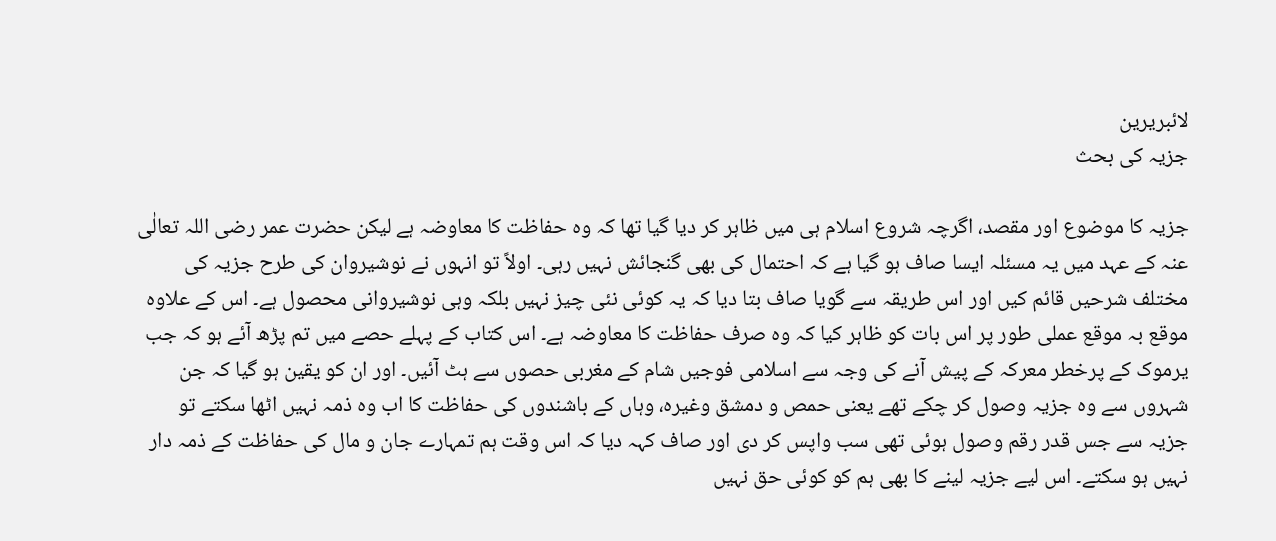لائبریرین
جزیہ کی بحث

جزیہ کا موضوع اور مقصد، اگرچہ شروع اسلام ہی میں ظاہر کر دیا گیا تھا کہ وہ حفاظت کا معاوضہ ہے لیکن حضرت عمر رضی اللہ تعالٰی عنہ کے عہد میں یہ مسئلہ ایسا صاف ہو گیا ہے کہ احتمال کی بھی گنجائش نہیں رہی۔ اولاً تو انہوں نے نوشیروان کی طرح جزیہ کی مختلف شرحیں قائم کیں اور اس طریقہ سے گویا صاف بتا دیا کہ یہ کوئی نئی چیز نہیں بلکہ وہی نوشیروانی محصول ہے۔ اس کے علاوہ موقع بہ موقع عملی طور پر اس بات کو ظاہر کیا کہ وہ صرف حفاظت کا معاوضہ ہے۔ اس کتاب کے پہلے حصے میں تم پڑھ آئے ہو کہ جب یرموک کے پرخطر معرکہ کے پیش آنے کی وجہ سے اسلامی فوجیں شام کے مغربی حصوں سے ہٹ آئیں۔ اور ان کو یقین ہو گیا کہ جن شہروں سے وہ جزیہ وصول کر چکے تھے یعنی حمص و دمشق وغیرہ، وہاں کے باشندوں کی حفاظت کا اب وہ ذمہ نہیں اٹھا سکتے تو جزیہ سے جس قدر رقم وصول ہوئی تھی سب واپس کر دی اور صاف کہہ دیا کہ اس وقت ہم تمہارے جان و مال کی حفاظت کے ذمہ دار نہیں ہو سکتے۔ اس لیے جزیہ لینے کا بھی ہم کو کوئی حق نہیں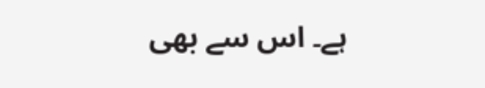ہے۔ اس سے بھی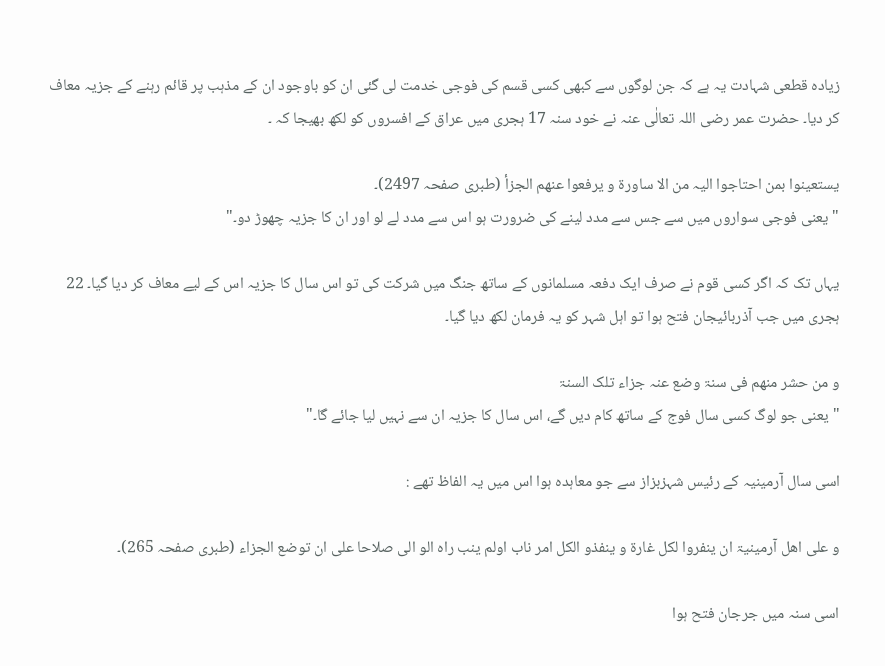زیادہ قطعی شہادت یہ ہے کہ جن لوگوں سے کبھی کسی قسم کی فوجی خدمت لی گئی ان کو باوجود ان کے مذہب پر قائم رہنے کے جزیہ معاف کر دیا۔ حضرت عمر رضی اللہ تعالٰی عنہ نے خود سنہ 17 ہجری میں عراق کے افسروں کو لکھ بھیجا کہ ۔

یستعینوا بمن احتاجوا الیہ من الا ساورۃ و یرفعوا عنھم الجزأ (طبری صفحہ 2497)۔
"یعنی فوجی سواروں میں سے جس سے مدد لینے کی ضرورت ہو اس سے مدد لے لو اور ان کا جزیہ چھوڑ دو۔"

یہاں تک کہ اگر کسی قوم نے صرف ایک دفعہ مسلمانوں کے ساتھ جنگ میں شرکت کی تو اس سال کا جزیہ اس کے لیے معاف کر دیا گیا۔ 22 ہجری میں جب آذربائیجان فتح ہوا تو اہل شہر کو یہ فرمان لکھ دیا گیا۔

و من حشر منھم فی سنۃ وضع عنہ جزاء تلک السنۃ
"یعنی جو لوگ کسی سال فوج کے ساتھ کام دیں گے، اس سال کا جزیہ ان سے نہیں لیا جائے گا۔"

اسی سال آرمینیہ کے رئیس شہزبزاز سے جو معاہدہ ہوا اس میں یہ الفاظ تھے :

و علی اھل آرمینیۃ ان ینفروا لکل غارۃ و ینفذو الکل امر ناب اولم ینب راہ الو الی صلاحا علی ان توضع الجزاء (طبری صفحہ 265)۔

اسی سنہ میں جرجان فتح ہوا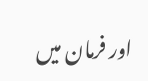اور فرمان میں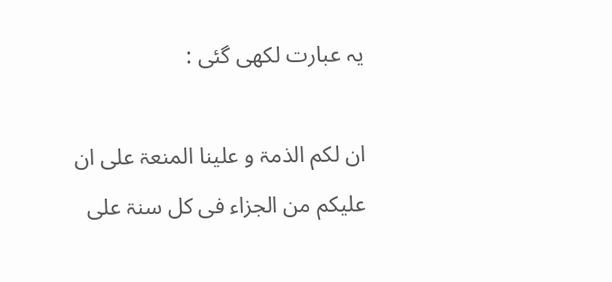یہ عبارت لکھی گئی :

ان لکم الذمۃ و علینا المنعۃ علی ان علیکم من الجزاء فی کل سنۃ علی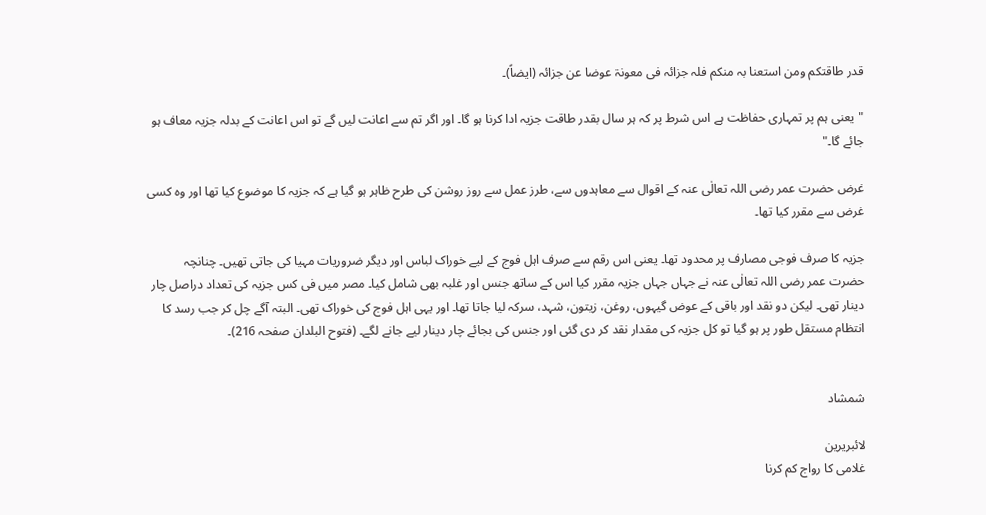قدر طاقتکم ومن استعنا بہ منکم فلہ جزائہ فی معونۃ عوضا عن جزائہ (ایضاً)۔

"یعنی ہم پر تمہاری حفاظت ہے اس شرط پر کہ ہر سال بقدر طاقت جزیہ ادا کرنا ہو گا۔ اور اگر تم سے اعانت لیں گے تو اس اعانت کے بدلہ جزیہ معاف ہو جائے گا۔"

غرض حضرت عمر رضی اللہ تعالٰی عنہ کے اقوال سے معاہدوں سے، طرز عمل سے روز روشن کی طرح ظاہر ہو گیا ہے کہ جزیہ کا موضوع کیا تھا اور وہ کسی غرض سے مقرر کیا تھا۔

جزیہ کا صرف فوجی مصارف پر محدود تھا۔ یعنی اس رقم سے صرف اہل فوج کے لیے خوراک لباس اور دیگر ضروریات مہیا کی جاتی تھیں۔ چنانچہ حضرت عمر رضی اللہ تعالٰی عنہ نے جہاں جہاں جزیہ مقرر کیا اس کے ساتھ جنس اور غلبہ بھی شامل کیا۔ مصر میں فی کس جزیہ کی تعداد دراصل چار دینار تھی۔ لیکن دو نقد اور باقی کے عوض گیہوں، روغن، زیتون، شہد، سرکہ لیا جاتا تھا۔ اور یہی اہل فوج کی خوراک تھی۔ البتہ آگے چل کر جب رسد کا انتظام مستقل طور پر ہو گیا تو کل جزیہ کی مقدار نقد کر دی گئی اور جنس کی بجائے چار دینار لیے جانے لگے۔ (فتوح البلدان صفحہ 216)۔


شمشاد

لائبریرین
غلامی کا رواج کم کرنا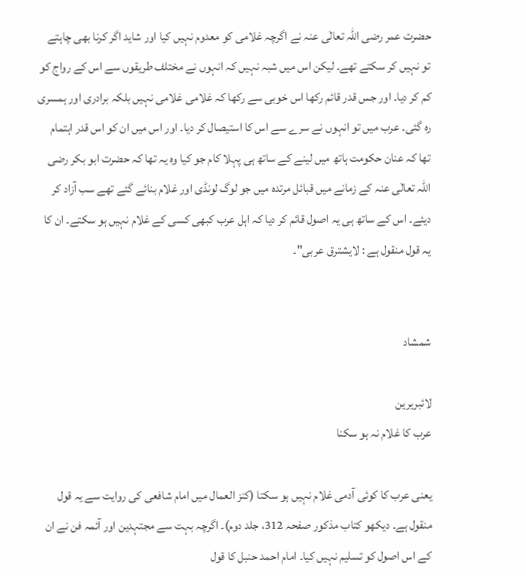حضرت عمر رضی اللہ تعالٰی عنہ نے اگرچہ غلامی کو معدوم نہیں کیا اور شاید اگر کرنا بھی چاہتے تو نہیں کر سکتے تھے۔ لیکن اس میں شبہ نہیں کہ انہوں نے مختلف طریقوں سے اس کے رواج کو کم کر دیا۔ اور جس قدر قائم رکھا اس خوبی سے رکھا کہ غلامی غلامی نہیں بلکہ برادری اور ہمسری رہ گئی۔ عرب میں تو انہوں نے سرے سے اس کا استیصال کر دیا۔ اور اس میں ان کو اس قدر اہتمام تھا کہ عنان حکومت ہاتھ میں لینے کے ساتھ ہی پہلا کام جو کیا وہ یہ تھا کہ حضرت ابو بکر رضی اللہ تعالٰی عنہ کے زمانے میں قبائل مرتدہ میں جو لوگ لونڈی اور غلام بنائے گئے تھے سب آزاد کر دیئے۔ اس کے ساتھ ہی یہ اصول قائم کر دیا کہ اہل عرب کبھی کسی کے غلام نہیں ہو سکتے۔ ان کا یہ قول منقول ہے : لایشترق عربی"۔


شمشاد

لائبریرین
عرب کا غلام نہ ہو سکنا

یعنی عرب کا کوئی آدمی غلام نہیں ہو سکتا (کنز العمال میں امام شافعی کی روایت سے یہ قول منقول ہے۔ دیکھو کتاب مذکور صفحہ 312، جلد دوم)۔ اگرچہ بہت سے مجتہدین اور آئمہ فن نے ان کے اس اصول کو تسلیم نہیں کیا۔ امام احمد حنبل کا قول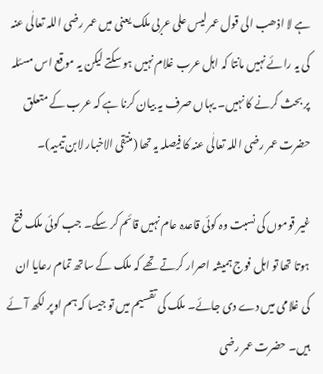ہے لا اذھب الی قول عمر لیس علی عربی ملک یعنی میں عمر رضی اللہ تعالٰی عنہ کی یہ رائے نہیں مانتا کہ اہل عرب غلام نہیں ہو سکتے لیکن یہ موقع اس مسئلہ پر بحث کرنے کا نہیں۔ یہاں صرف یہ بیان کرنا ہے کہ عرب کے متعلق حضرت عمر رضی اللہ تعالٰی عنہ کا فیصلہ یہ تھا (منتقی الاخبار لابن تیمیہ)۔

غیر قوموں کی نسبت وہ کوئی قاعدہ عام نہیں قائم کر سکے۔ جب کوئی ملک فتح ہوتا تھا تو اہل فوج ہمیشہ اصرار کرتے تھے کہ ملک کے ساتھ تمام رعایا ان کی غلامی میں دے دی جائے۔ ملک کی تقسیم میں تو جیسا کہ ہم اوپر لکھ آئے ہیں۔ حضرت عمر رضی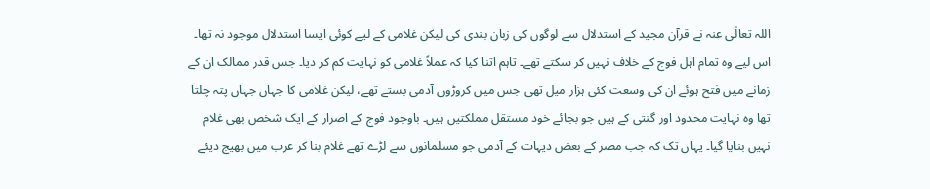اللہ تعالٰی عنہ نے قرآن مجید کے استدلال سے لوگوں کی زبان بندی کی لیکن غلامی کے لیے کوئی ایسا استدلال موجود نہ تھا۔ اس لیے وہ تمام اہل فوج کے خلاف نہیں کر سکتے تھے۔ تاہم اتنا کیا کہ عملاً غلامی کو نہایت کم کر دیا۔ جس قدر ممالک ان کے زمانے میں فتح ہوئے ان کی وسعت کئی ہزار میل تھی جس میں کروڑوں آدمی بستے تھے، لیکن غلامی کا جہاں جہاں پتہ چلتا تھا وہ نہایت محدود اور گنتی کے ہیں جو بجائے خود مستقل مملکتیں ہیں۔ باوجود فوج کے اصرار کے ایک شخص بھی غلام نہیں بنایا گیا۔ یہاں تک کہ جب مصر کے بعض دیہات کے آدمی جو مسلمانوں سے لڑے تھے غلام بنا کر عرب میں بھیج دیئے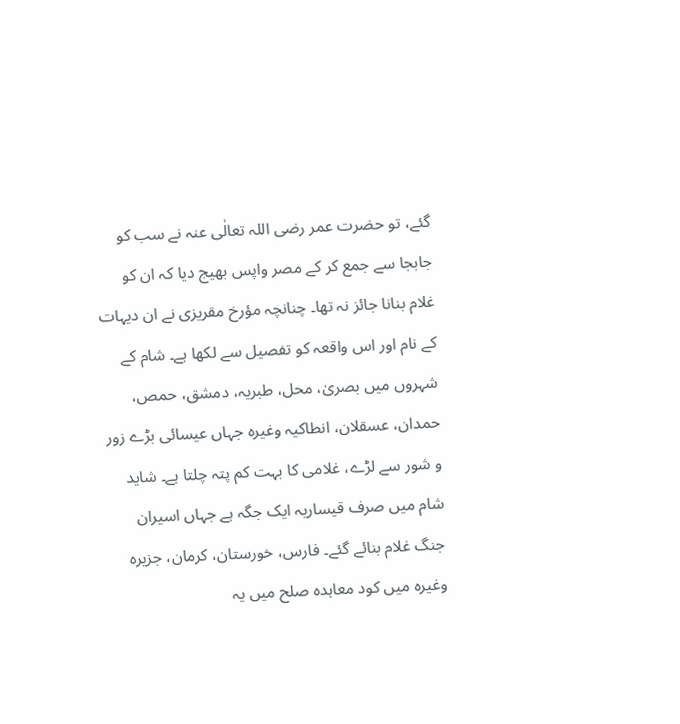گئے، تو حضرت عمر رضی اللہ تعالٰی عنہ نے سب کو جابجا سے جمع کر کے مصر واپس بھیج دیا کہ ان کو غلام بنانا جائز نہ تھا۔ چنانچہ مؤرخ مقریزی نے ان دیہات کے نام اور اس واقعہ کو تفصیل سے لکھا ہے۔ شام کے شہروں میں بصریٰ، محل، طبریہ، دمشق، حمص، حمدان، عسقلان، انطاکیہ وغیرہ جہاں عیسائی بڑے زور و شور سے لڑے، غلامی کا بہت کم پتہ چلتا ہے۔ شاید شام میں صرف قیساریہ ایک جگہ ہے جہاں اسیران جنگ غلام بنائے گئے۔ فارس، خورستان، کرمان، جزیرہ وغیرہ میں کود معاہدہ صلح میں یہ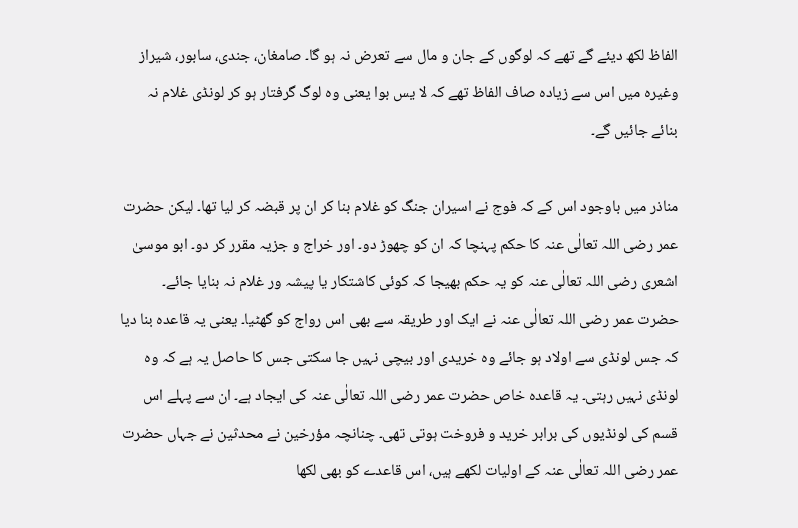الفاظ لکھ دیئے گے تھے کہ لوگوں کے جان و مال سے تعرض نہ ہو گا۔ صامغان، جندی، سابور، شیراز وغیرہ میں اس سے زیادہ صاف الفاظ تھے کہ لا یس بوا یعنی وہ لوگ گرفتار ہو کر لونڈی غلام نہ بنائے جائیں گے۔

مناذر میں باوجود اس کے کہ فوج نے اسیران جنگ کو غلام بنا کر ان پر قبضہ کر لیا تھا۔ لیکن حضرت عمر رضی اللہ تعالٰی عنہ کا حکم پہنچا کہ ان کو چھوڑ دو۔ اور خراج و جزیہ مقرر کر دو۔ ابو موسیٰ اشعری رضی اللہ تعالٰی عنہ کو یہ حکم بھیجا کہ کوئی کاشتکار یا پیشہ ور غلام نہ بنایا جائے۔ حضرت عمر رضی اللہ تعالٰی عنہ نے ایک اور طریقہ سے بھی اس رواج کو گھٹیا۔ یعنی یہ قاعدہ بنا دیا کہ جس لونڈی سے اولاد ہو جائے وہ خریدی اور بیچی نہیں جا سکتی جس کا حاصل یہ ہے کہ وہ لونڈی نہیں رہتی۔ یہ قاعدہ خاص حضرت عمر رضی اللہ تعالٰی عنہ کی ایجاد ہے۔ ان سے پہلے اس قسم کی لونڈیوں کی برابر خرید و فروخت ہوتی تھی۔ چنانچہ مؤرخین نے محدثین نے جہاں حضرت عمر رضی اللہ تعالٰی عنہ کے اولیات لکھے ہیں، اس قاعدے کو بھی لکھا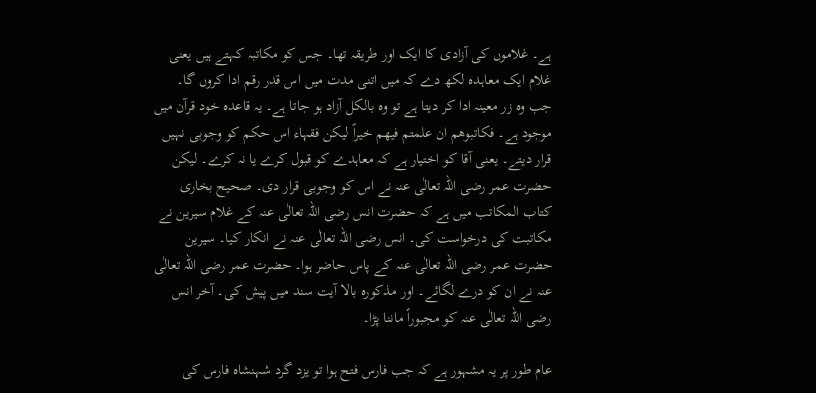ہے۔ غلاموں کی آزادی کا ایک اور طریقہ تھا۔ جس کو مکاتبہ کہتے ہیں یعنی غلام ایک معاہدہ لکھ دے کہ میں اتنی مدت میں اس قدر رقم ادا کروں گا۔ جب وہ زر معینہ ادا کر دیتا ہے تو وہ بالکل آزاد ہو جاتا ہے۔ یہ قاعدہ خود قرآن میں موجود ہے۔ فکاتبوھم ان علمتم فیھم خیراً لیکن فقہاء اس حکم کو وجوبی نہیں قرار دیتے۔ یعنی آقا کو اختیار ہے کہ معاہدے کو قبول کرے یا نہ کرے۔ لیکن حضرت عمر رضی اللہ تعالٰی عنہ نے اس کو وجوبی قرار دی۔ صحیح بخاری کتاب المکاتب میں ہے کہ حضرت انس رضی اللہ تعالٰی عنہ کے غلام سیرین نے مکاتبت کی درخواست کی۔ انس رضی اللہ تعالٰی عنہ نے انکار کیا۔ سیرین حضرت عمر رضی اللہ تعالٰی عنہ کے پاس حاضر ہوا۔ حضرت عمر رضی اللہ تعالٰی عنہ نے ان کو درے لگائے۔ اور مذکورہ بالا آیت سند میں پیش کی۔ آخر انس رضی اللہ تعالٰی عنہ کو مجبوراً ماننا پڑا۔

عام طور پر یہ مشہور ہے کہ جب فارس فتح ہوا تو یزد گرد شہنشاہ فارس کی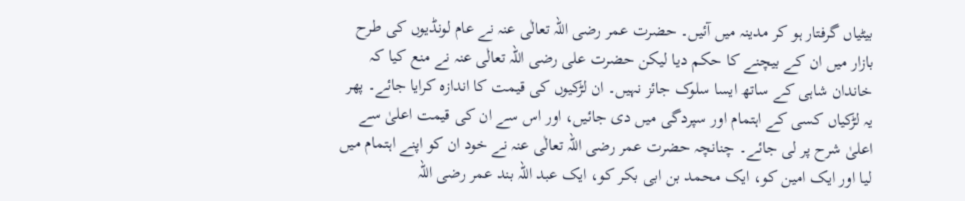بیٹیاں گرفتار ہو کر مدینہ میں آئیں۔ حضرت عمر رضی اللہ تعالٰی عنہ نے عام لونڈیوں کی طرح بازار میں ان کے بیچنے کا حکم دیا لیکن حضرت علی رضی اللہ تعالٰی عنہ نے منع کیا کہ خاندان شاہی کے ساتھ ایسا سلوک جائز نہیں۔ ان لڑکیوں کی قیمت کا اندازہ کرایا جائے۔ پھر یہ لڑکیاں کسی کے اہتمام اور سپردگی میں دی جائیں، اور اس سے ان کی قیمت اعلیٰ سے اعلیٰ شرح پر لی جائے۔ چنانچہ حضرت عمر رضی اللہ تعالٰی عنہ نے خود ان کو اپنے اہتمام میں لیا اور ایک امین کو، ایک محمد بن ابی بکر کو، ایک عبد اللہ بند عمر رضی اللہ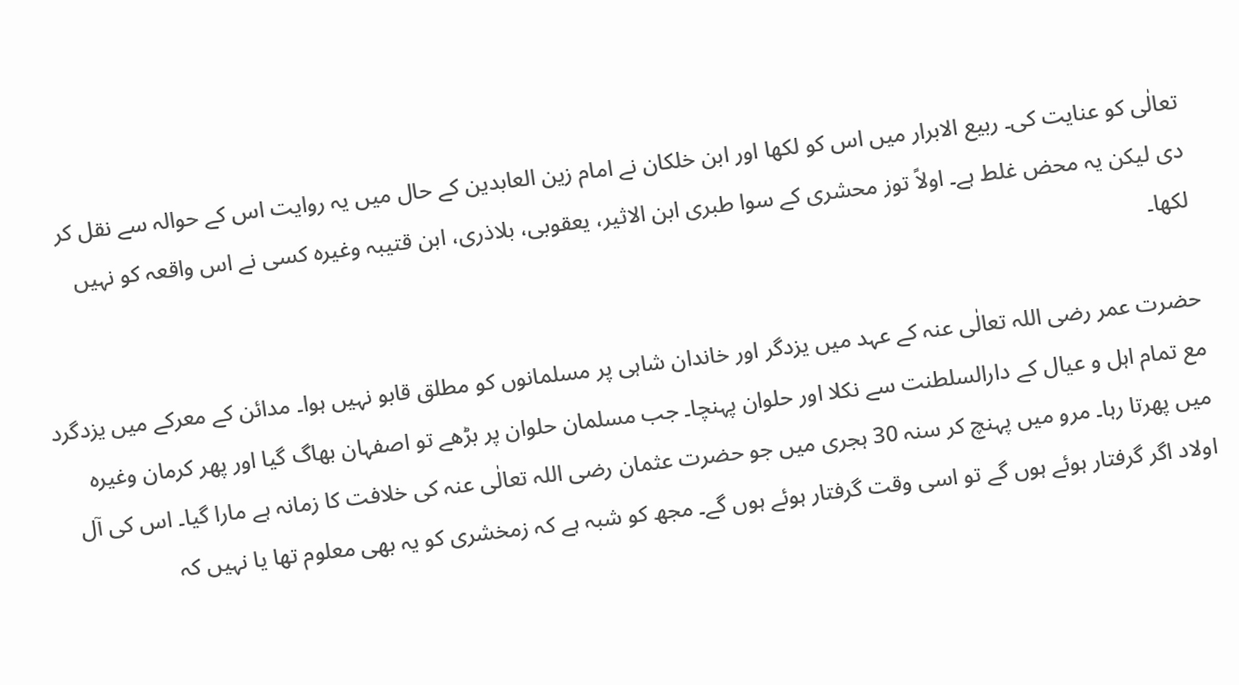تعالٰی کو عنایت کی۔ ربیع الابرار میں اس کو لکھا اور ابن خلکان نے امام زین العابدین کے حال میں یہ روایت اس کے حوالہ سے نقل کر دی لیکن یہ محض غلط ہے۔ اولاً توز محشری کے سوا طبری ابن الاثیر، یعقوبی، بلاذری، ابن قتیبہ وغیرہ کسی نے اس واقعہ کو نہیں لکھا۔

حضرت عمر رضی اللہ تعالٰی عنہ کے عہد میں یزدگر اور خاندان شاہی پر مسلمانوں کو مطلق قابو نہیں ہوا۔ مدائن کے معرکے میں یزدگرد مع تمام اہل و عیال کے دارالسلطنت سے نکلا اور حلوان پہنچا۔ جب مسلمان حلوان پر بڑھے تو اصفہان بھاگ گیا اور پھر کرمان وغیرہ میں پھرتا رہا۔ مرو میں پہنچ کر سنہ 30 ہجری میں جو حضرت عثمان رضی اللہ تعالٰی عنہ کی خلافت کا زمانہ ہے مارا گیا۔ اس کی آل اولاد اگر گرفتار ہوئے ہوں گے تو اسی وقت گرفتار ہوئے ہوں گے۔ مجھ کو شبہ ہے کہ زمخشری کو یہ بھی معلوم تھا یا نہیں کہ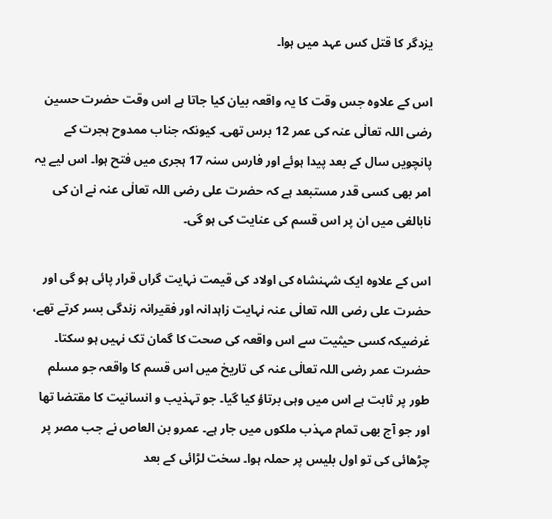یزدگر کا قتل کس عہد میں ہوا۔

اس کے علاوہ جس وقت کا یہ واقعہ بیان کیا جاتا ہے اس وقت حضرت حسین رضی اللہ تعالٰی عنہ کی عمر 12 برس تھی۔ کیونکہ جناب ممدوح ہجرت کے پانچویں سال کے بعد پیدا ہوئے اور فارس سنہ 17 ہجری میں فتح ہوا۔ اس لیے یہ امر بھی کسی قدر مستبعد ہے کہ حضرت علی رضی اللہ تعالٰی عنہ نے ان کی نابالغی میں ان پر اس قسم کی عنایت کی ہو گی۔

اس کے علاوہ ایک شہنشاہ کی اولاد کی قیمت نہایت گراں قرار پائی ہو گی اور حضرت علی رضی اللہ تعالٰی عنہ نہایت زاہدانہ اور فقیرانہ زندگی بسر کرتے تھے، غرضیکہ کسی حیثیت سے اس واقعہ کی صحت کا گمان تک نہیں ہو سکتا۔ حضرت عمر رضی اللہ تعالٰی عنہ کی تاریخ میں اس قسم کا واقعہ جو مسلم طور پر ثابت ہے اس میں وہی برتاؤ کیا گیا۔ جو تہذیب و انسانیت کا مقتضا تھا اور جو آج بھی تمام مہذب ملکوں میں جار ہے۔ عمرو بن العاص نے جب مصر پر چڑھائی کی تو اول بلیس پر حملہ ہوا۔ سخت لڑائی کے بعد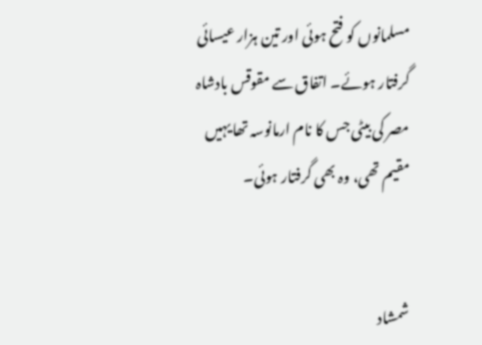مسلمانوں کو فتح ہوئی اور تین ہزار عیسائی گرفتار ہوئے۔ اتفاق سے مقوقس بادشاہ مصر کی بیٹی جس کا نام ارمانوسہ تھا یہیں مقیم تھی، وہ بھی گرفتار ہوئی۔


شمشاد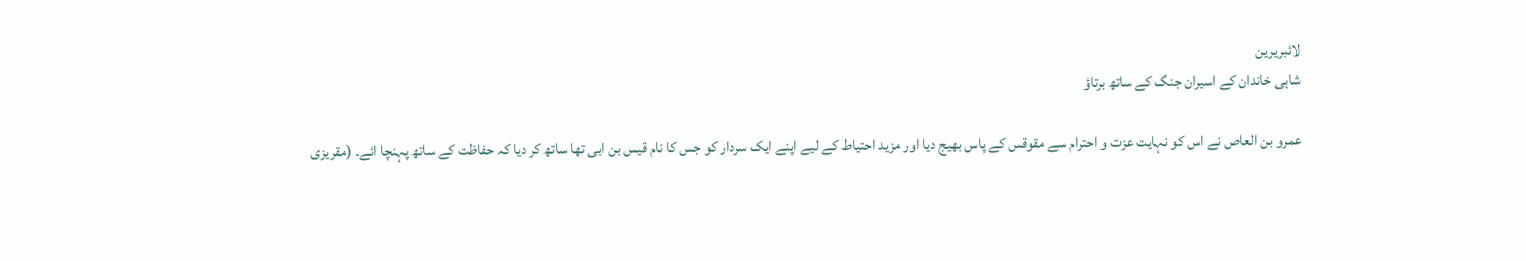لائبریرین
شاہی خاندان کے اسیران جنگ کے ساتھ برتاؤ

عمرو بن العاص نے اس کو نہایت عزت و احترام سے مقوقس کے پاس بھیج دیا اور مزید احتیاط کے لیے اپنے ایک سردار کو جس کا نام قیس بن ابی تھا ساتھ کر دیا کہ حفاظت کے ساتھ پہنچا ائے۔ (مقریزی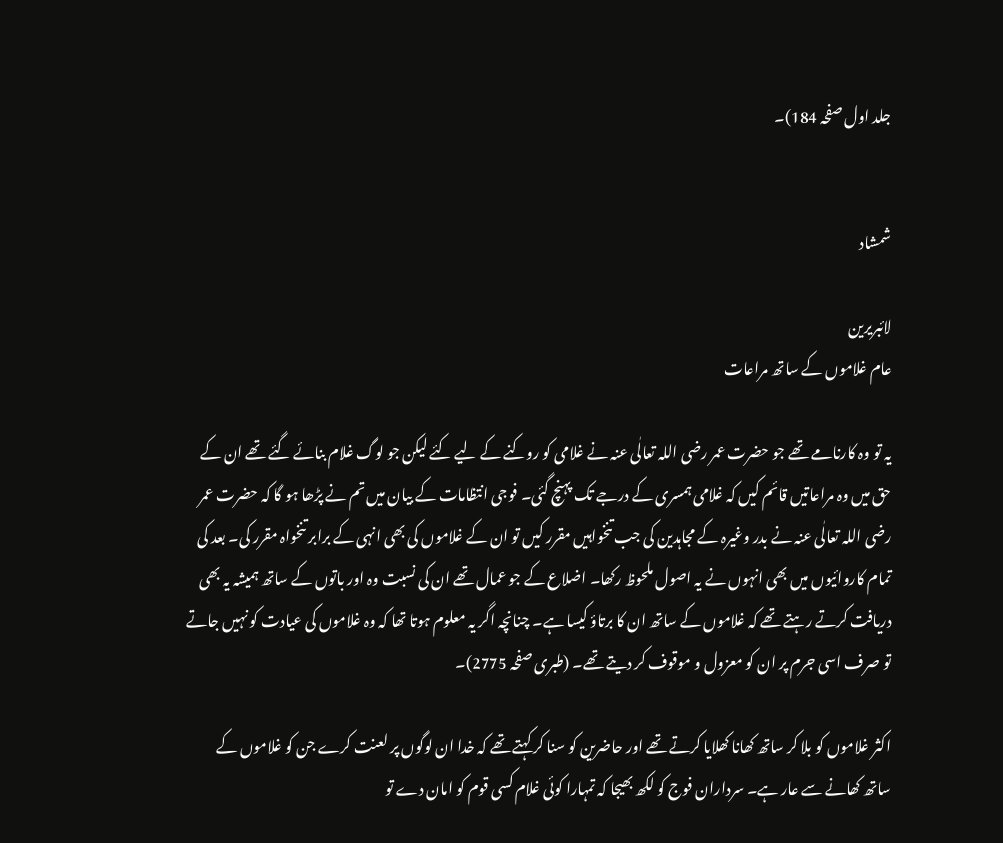جلد اول صفحہ 184)۔


شمشاد

لائبریرین
عام غلاموں کے ساتھ مراعات

یہ تو وہ کارنامے تھے جو حضرت عمر رضی اللہ تعالٰی عنہ نے غلامی کو روکنے کے لیے کئے لیکن جو لوگ غلام بنائے گئے تھے ان کے حق میں وہ مراعاتیں قائم کیں کہ غلامی ہمسری کے درجے تک پہنچ گئی۔ فوجی انتظامات کے بیان میں تم نے پڑھا ہو گا کہ حضرت عمر رضی اللہ تعالٰی عنہ نے بدر وغیرہ کے مجاہدین کی جب تنخواہیں مقرر کیں تو ان کے غلاموں کی بھی انہی کے برابر تنخواہ مقرر کی۔ بعد کی تمام کاروائیوں میں بھی انہوں نے یہ اصول ملحوظ رکھا۔ اضلاع کے جو عمال تھے ان کی نسبت وہ اور باتوں کے ساتھ ہمیشہ یہ بھی دریافت کرتے رہتے تھے کہ غلاموں کے ساتھ ان کا برتاؤ کیسا ہے۔ چنانچہ اگر یہ معلوم ہوتا تھا کہ وہ غلاموں کی عیادت کو نہیں جاتے تو صرف اسی جرم پر ان کو معزول و موقوف کر دیتے تھے۔ (طبری صفحہ 2775)۔

اکثر غلاموں کو بلا کر ساتھ کھانا کھلایا کرتے تھے اور حاضرین کو سنا کر کہتے تھے کہ خدا ان لوگوں پر لعنت کرے جن کو غلاموں کے ساتھ کھانے سے عار ہے۔ سرداران فوج کو لکھ بھیجا کہ تمہارا کوئی غلام کسی قوم کو امان دے تو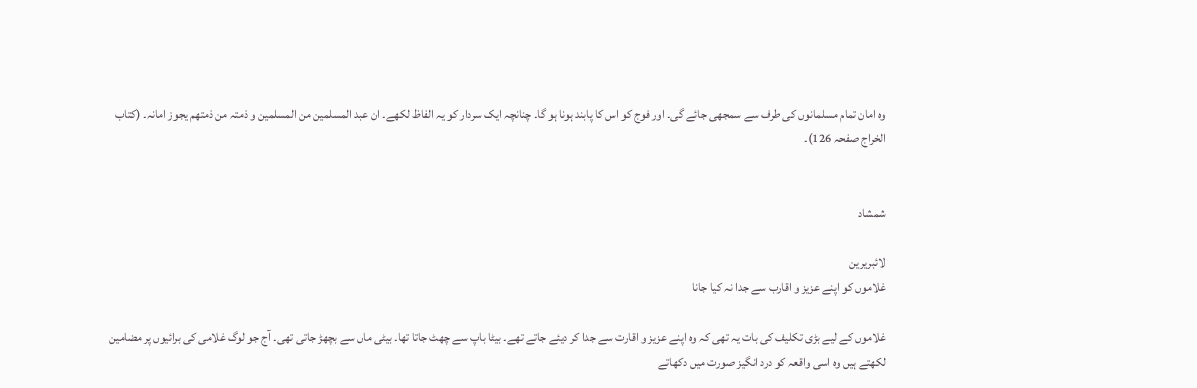وہ امان تمام مسلمانوں کی طرف سے سمجھی جائے گی۔ اور فوج کو اس کا پابند ہونا ہو گا۔ چنانچہ ایک سردار کو یہ الفاظ لکھے۔ ان عبد المسلمین من المسلمین و ذمتہ من ذمتھم یجوز امانہ۔ (کتاب الخراج صفحہ 126)۔


شمشاد

لائبریرین
غلاموں کو اپنے عزیز و اقارب سے جدا نہ کیا جانا

غلاموں کے لیے بڑی تکلیف کی بات یہ تھی کہ وہ اپنے عزیز و اقارت سے جدا کر دیئے جاتے تھے۔ بیٹا باپ سے چھٹ جاتا تھا۔ بیٹی ماں سے بچھڑ جاتی تھی۔ آج جو لوگ غلامی کی برائیوں پر مضامین لکھتے ہیں وہ اسی واقعہ کو درد انگیز صورت میں دکھاتے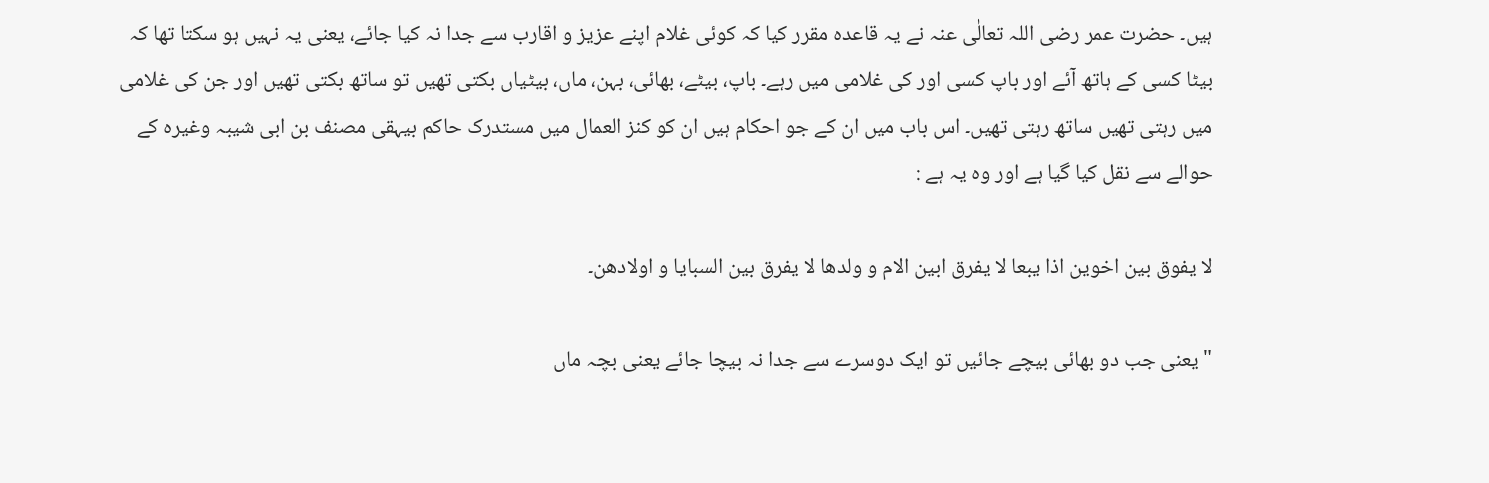ہیں۔ حضرت عمر رضی اللہ تعالٰی عنہ نے یہ قاعدہ مقرر کیا کہ کوئی غلام اپنے عزیز و اقارب سے جدا نہ کیا جائے، یعنی یہ نہیں ہو سکتا تھا کہ بیٹا کسی کے ہاتھ آئے اور باپ کسی اور کی غلامی میں رہے۔ باپ، بیٹے، بھائی، بہن، ماں، بیٹیاں بکتی تھیں تو ساتھ بکتی تھیں اور جن کی غلامی میں رہتی تھیں ساتھ رہتی تھیں۔ اس باب میں ان کے جو احکام ہیں ان کو کنز العمال میں مستدرک حاکم بیہقی مصنف بن ابی شیبہ وغیرہ کے حوالے سے نقل کیا گیا ہے اور وہ یہ ہے :

لا یفوق بین اخوین اذا یبعا لا یفرق ابین الام و ولدھا لا یفرق بین السبایا و اولادھن۔

" یعنی جب دو بھائی بیچے جائیں تو ایک دوسرے سے جدا نہ بیچا جائے یعنی بچہ ماں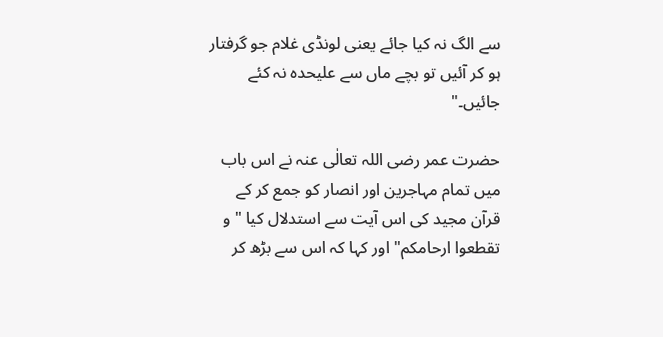سے الگ نہ کیا جائے یعنی لونڈی غلام جو گرفتار ہو کر آئیں تو بچے ماں سے علیحدہ نہ کئے جائیں۔"

حضرت عمر رضی اللہ تعالٰی عنہ نے اس باب میں تمام مہاجرین اور انصار کو جمع کر کے قرآن مجید کی اس آیت سے استدلال کیا " و تقطعوا ارحامکم" اور کہا کہ اس سے بڑھ کر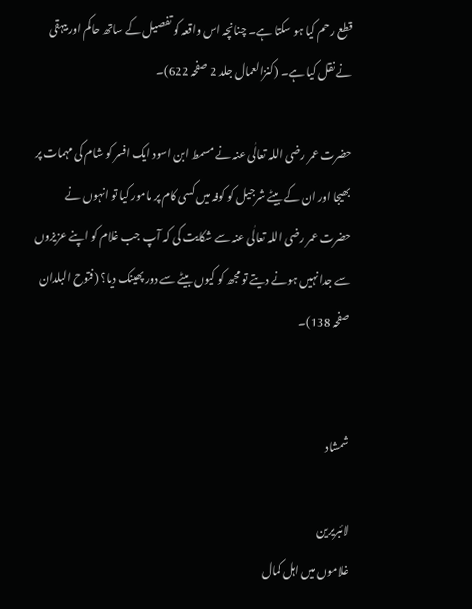قطع رحم کیا ہو سکتا ہے۔ چنانچہ اس واقعہ کو تفصیل کے ساتھ حاکم اور بیہقی نے نقل کیا ہے۔ (کنزالعمال جلد 2 صفحہ 622)۔

حضرت عمر رضی اللہ تعالٰی عنہ نے مسمط ابن اسود ایک افسر کو شام کی مہمات پر بھیجا اور ان کے بیٹے شرجیل کو کوفہ میں کسی کام پر مامور کیا تو انہوں نے حضرت عمر رضی اللہ تعالٰی عنہ سے شکایت کی کہ آپ جب غلام کو اپنے عزیزوں سے جدا نہیں ہونے دیتے تو مجھ کو کیوں بیٹے سے دور پھینک دیا؟ (فتوح البلدان صفحہ 138)۔


شمشاد

لائبریرین
غلاموں میں اہل کمال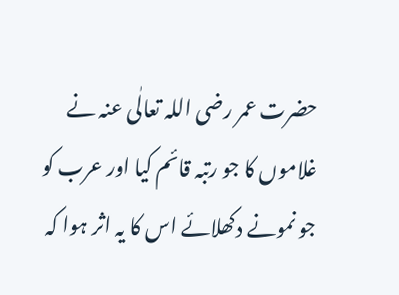حضرت عمر رضی اللہ تعالٰی عنہ نے غلاموں کا جو رتبہ قائم کیا اور عرب کو جو نمونے دکھلائے اس کا یہ اثر ہوا کہ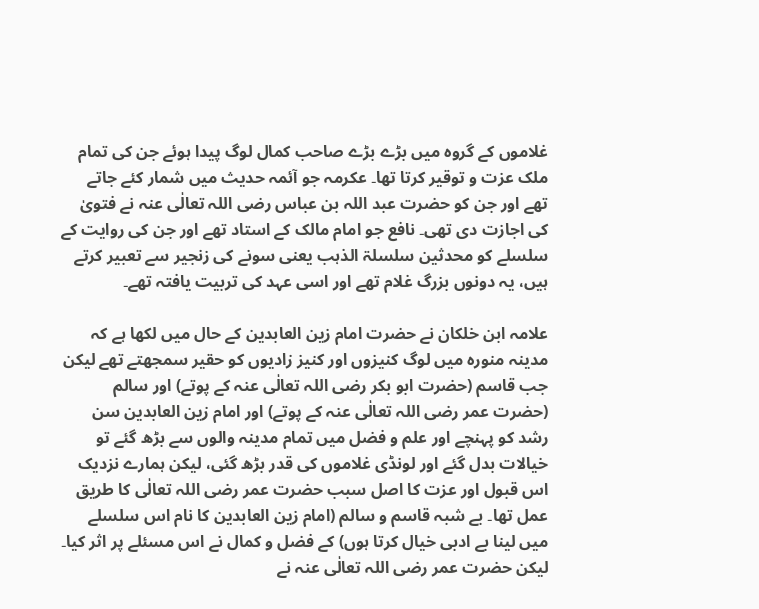غلاموں کے گروہ میں بڑے بڑے صاحب کمال لوگ پیدا ہوئے جن کی تمام ملک عزت و توقیر کرتا تھا۔ عکرمہ جو آئمہ حدیث میں شمار کئے جاتے تھے اور جن کو حضرت عبد اللہ بن عباس رضی اللہ تعالٰی عنہ نے فتویٰ کی اجازت دی تھی۔ نافع جو امام مالک کے استاد تھے اور جن کی روایت کے سلسلے کو محدثین سلسلۃ الذہب یعنی سونے کی زنجیر سے تعبیر کرتے ہیں، یہ دونوں بزرگ غلام تھے اور اسی عہد کی تربیت یافتہ تھے۔

علامہ ابن خلکان نے حضرت امام زین العابدین کے حال میں لکھا ہے کہ مدینہ منورہ میں لوگ کنیزوں اور کنیز زادیوں کو حقیر سمجھتے تھے لیکن جب قاسم (حضرت ابو بکر رضی اللہ تعالٰی عنہ کے پوتے) اور سالم (حضرت عمر رضی اللہ تعالٰی عنہ کے پوتے) اور امام زین العابدین سن رشد کو پہنچے اور علم و فضل میں تمام مدینہ والوں سے بڑھ گئے تو خیالات بدل گئے اور لونڈی غلاموں کی قدر بڑھ گئی، لیکن ہمارے نزدیک اس قبول اور عزت کا اصل سبب حضرت عمر رضی اللہ تعالٰی کا طریق عمل تھا۔ بے شبہ قاسم و سالم (امام زین العابدین کا نام اس سلسلے میں لینا بے ادبی خیال کرتا ہوں) کے فضل و کمال نے اس مسئلے پر اثر کیا۔ لیکن حضرت عمر رضی اللہ تعالٰی عنہ نے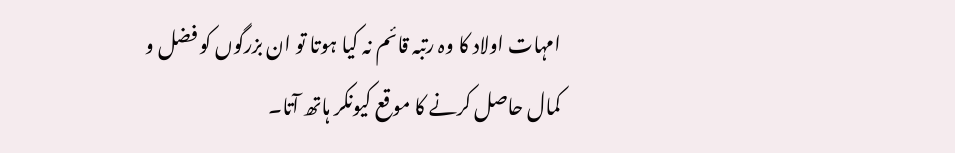امہات اولاد کا وہ رتبہ قائم نہ کیا ہوتا تو ان بزرگوں کو فضل و کمال حاصل کرنے کا موقع کیونکر ہاتھ آتا۔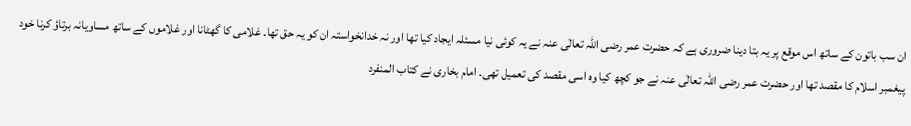ان سب باتون کے ساتھ اس موقع پر یہ بتا دینا ضروری ہے کہ حضرت عمر رضی اللہ تعالٰی عنہ نے یہ کوئی نیا مسئلہ ایجاد کیا تھا اور نہ خدانخواستہ ان کو یہ حق تھا۔ غلامی کا گھٹانا اور غلاموں کے ساتھ مساویانہ برتاؤ کرنا خود پیغمبر اسلام کا مقصد تھا اور حضرت عمر رضی اللہ تعالٰی عنہ نے جو کچھ کیا وہ اسی مقصد کی تعمیل تھی۔ امام بخاری نے کتاب المنفرد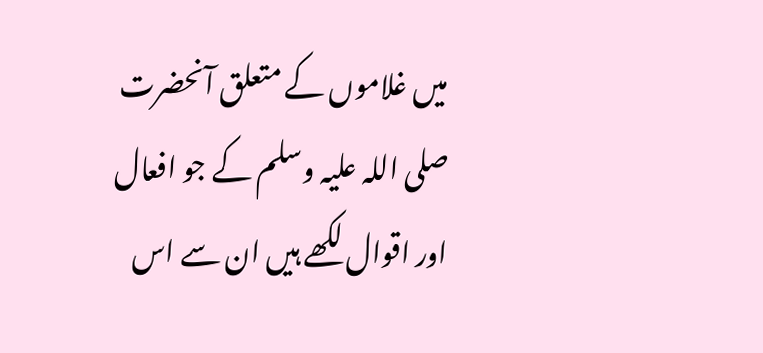میں غلاموں کے متعلق آنحضرت صلی اللہ علیہ وسلم کے جو افعال اور اقوال لکھے ہیں ان سے اس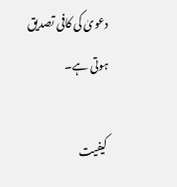دعویٰ کی کافی تصدیق ہوتی ہے۔

کیفیت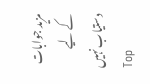مزید جوابات کے لیے دستیاب نہیں
Top